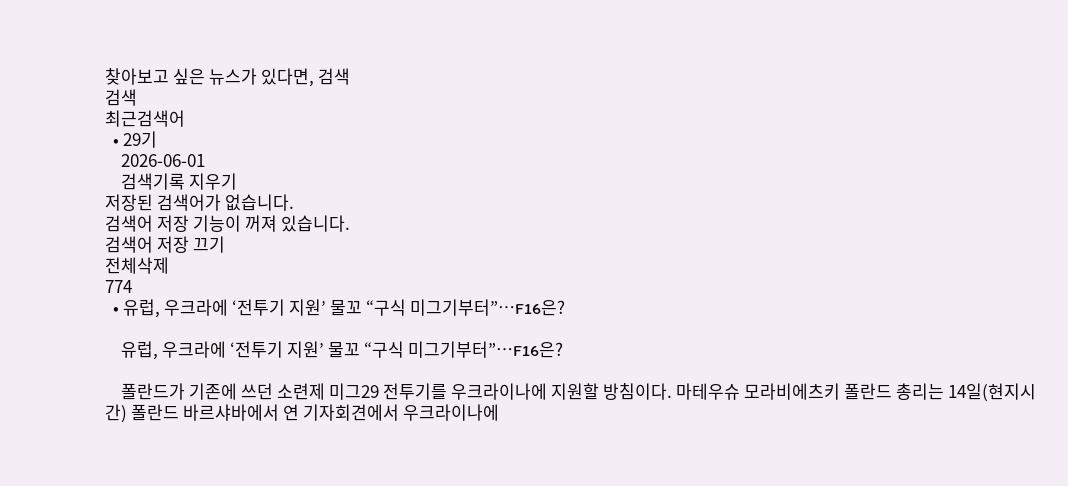찾아보고 싶은 뉴스가 있다면, 검색
검색
최근검색어
  • 29기
    2026-06-01
    검색기록 지우기
저장된 검색어가 없습니다.
검색어 저장 기능이 꺼져 있습니다.
검색어 저장 끄기
전체삭제
774
  • 유럽, 우크라에 ‘전투기 지원’ 물꼬 “구식 미그기부터”…F16은?

    유럽, 우크라에 ‘전투기 지원’ 물꼬 “구식 미그기부터”…F16은?

    폴란드가 기존에 쓰던 소련제 미그29 전투기를 우크라이나에 지원할 방침이다. 마테우슈 모라비에츠키 폴란드 총리는 14일(현지시간) 폴란드 바르샤바에서 연 기자회견에서 우크라이나에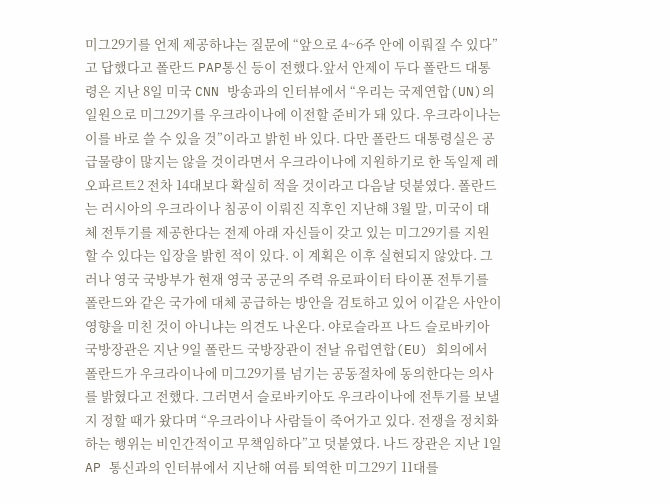미그29기를 언제 제공하냐는 질문에 “앞으로 4~6주 안에 이뤄질 수 있다”고 답했다고 폴란드 PAP통신 등이 전했다.앞서 안제이 두다 폴란드 대통령은 지난 8일 미국 CNN 방송과의 인터뷰에서 “우리는 국제연합(UN)의 일원으로 미그29기를 우크라이나에 이전할 준비가 돼 있다. 우크라이나는 이를 바로 쓸 수 있을 것”이라고 밝힌 바 있다. 다만 폴란드 대통령실은 공급물량이 많지는 않을 것이라면서 우크라이나에 지원하기로 한 독일제 레오파르트2 전차 14대보다 확실히 적을 것이라고 다음날 덧붙였다. 폴란드는 러시아의 우크라이나 침공이 이뤄진 직후인 지난해 3월 말, 미국이 대체 전투기를 제공한다는 전제 아래 자신들이 갖고 있는 미그29기를 지원할 수 있다는 입장을 밝힌 적이 있다. 이 계획은 이후 실현되지 않았다. 그러나 영국 국방부가 현재 영국 공군의 주력 유로파이터 타이푼 전투기를 폴란드와 같은 국가에 대체 공급하는 방안을 검토하고 있어 이같은 사안이 영향을 미친 것이 아니냐는 의견도 나온다. 야로슬라프 나드 슬로바키아 국방장관은 지난 9일 폴란드 국방장관이 전날 유럽연합(EU) 회의에서 폴란드가 우크라이나에 미그29기를 넘기는 공동절차에 동의한다는 의사를 밝혔다고 전했다. 그러면서 슬로바키아도 우크라이나에 전투기를 보낼지 정할 때가 왔다며 “우크라이나 사람들이 죽어가고 있다. 전쟁을 정치화하는 행위는 비인간적이고 무책임하다”고 덧붙였다. 나드 장관은 지난 1일 AP 통신과의 인터뷰에서 지난해 여름 퇴역한 미그29기 11대를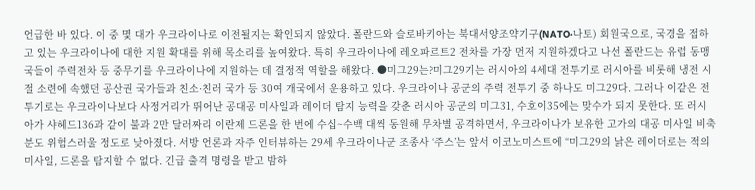언급한 바 있다. 이 중 몇 대가 우크라이나로 이전될지는 확인되지 않았다. 폴란드와 슬로바키아는 북대서양조약기구(NATO·나토) 회원국으로, 국경을 접하고 있는 우크라이나에 대한 지원 확대를 위해 목소리를 높여왔다. 특히 우크라이나에 레오파르트2 전차를 가장 먼저 지원하겠다고 나선 폴란드는 유럽 동맹국들이 주력전차 등 중무기를 우크라이나에 지원하는 데 결정적 역할을 해왔다. ●미그29는?미그29기는 러시아의 4세대 전투기로 러시아를 비롯해 냉전 시절 소련에 속했던 공산권 국가들과 친소·친러 국가 등 30여 개국에서 운용하고 있다. 우크라이나 공군의 주력 전투기 중 하나도 미그29다. 그러나 이같은 전투기로는 우크라이나보다 사정거리가 뛰어난 공대공 미사일과 레이더 탐지 능력을 갖춘 러시아 공군의 미그31, 수호이35에는 맞수가 되지 못한다. 또 러시아가 샤헤드136과 같이 불과 2만 달러짜리 이란제 드론을 한 번에 수십~수백 대씩 동원해 무차별 공격하면서, 우크라이나가 보유한 고가의 대공 미사일 비축분도 위험스러울 정도로 낮아졌다. 서방 언론과 자주 인터뷰하는 29세 우크라이나군 조종사 ‘주스’는 앞서 이코노미스트에 “미그29의 낡은 레이더로는 적의 미사일, 드론을 탐지할 수 없다. 긴급 출격 명령을 받고 밤하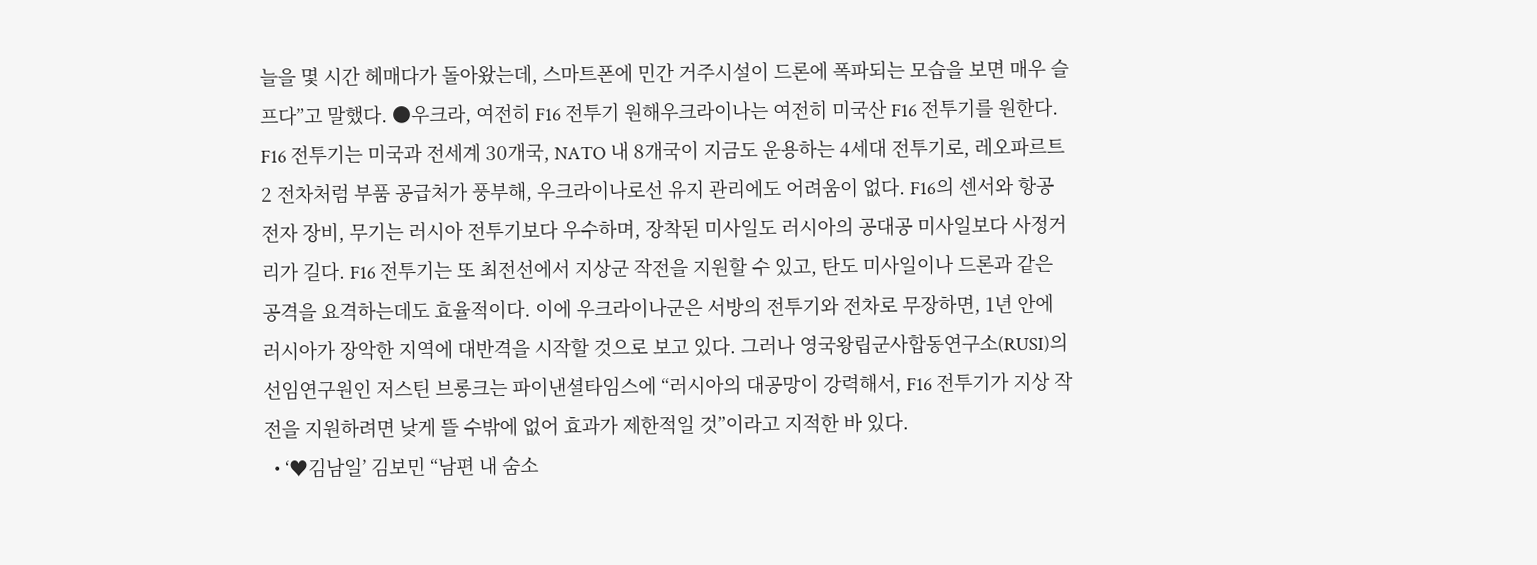늘을 몇 시간 헤매다가 돌아왔는데, 스마트폰에 민간 거주시설이 드론에 폭파되는 모습을 보면 매우 슬프다”고 말했다. ●우크라, 여전히 F16 전투기 원해우크라이나는 여전히 미국산 F16 전투기를 원한다. F16 전투기는 미국과 전세계 30개국, NATO 내 8개국이 지금도 운용하는 4세대 전투기로, 레오파르트2 전차처럼 부품 공급처가 풍부해, 우크라이나로선 유지 관리에도 어려움이 없다. F16의 센서와 항공 전자 장비, 무기는 러시아 전투기보다 우수하며, 장착된 미사일도 러시아의 공대공 미사일보다 사정거리가 길다. F16 전투기는 또 최전선에서 지상군 작전을 지원할 수 있고, 탄도 미사일이나 드론과 같은 공격을 요격하는데도 효율적이다. 이에 우크라이나군은 서방의 전투기와 전차로 무장하면, 1년 안에 러시아가 장악한 지역에 대반격을 시작할 것으로 보고 있다. 그러나 영국왕립군사합동연구소(RUSI)의 선임연구원인 저스틴 브롱크는 파이낸셜타임스에 “러시아의 대공망이 강력해서, F16 전투기가 지상 작전을 지원하려면 낮게 뜰 수밖에 없어 효과가 제한적일 것”이라고 지적한 바 있다.
  • ‘♥김남일’ 김보민 “남편 내 숨소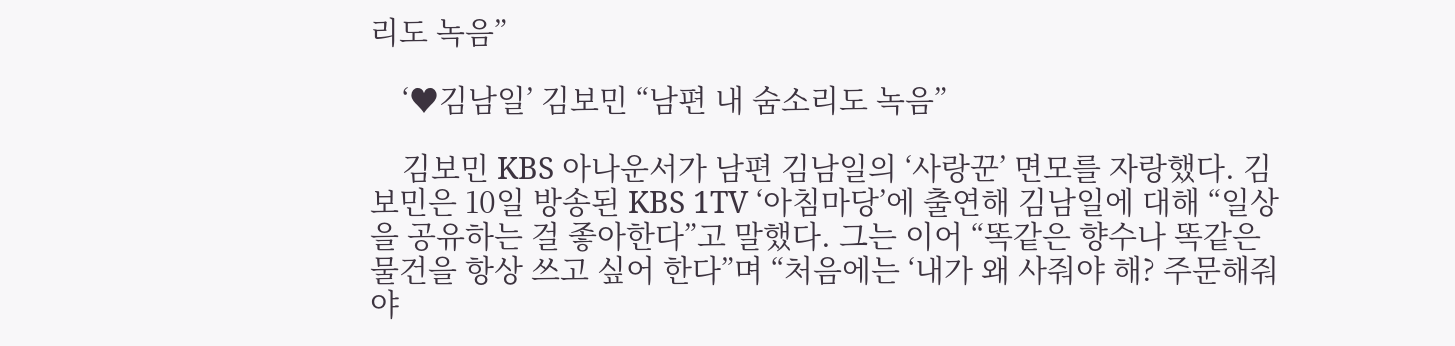리도 녹음”

    ‘♥김남일’ 김보민 “남편 내 숨소리도 녹음”

    김보민 KBS 아나운서가 남편 김남일의 ‘사랑꾼’ 면모를 자랑했다. 김보민은 10일 방송된 KBS 1TV ‘아침마당’에 출연해 김남일에 대해 “일상을 공유하는 걸 좋아한다”고 말했다. 그는 이어 “똑같은 향수나 똑같은 물건을 항상 쓰고 싶어 한다”며 “처음에는 ‘내가 왜 사줘야 해? 주문해줘야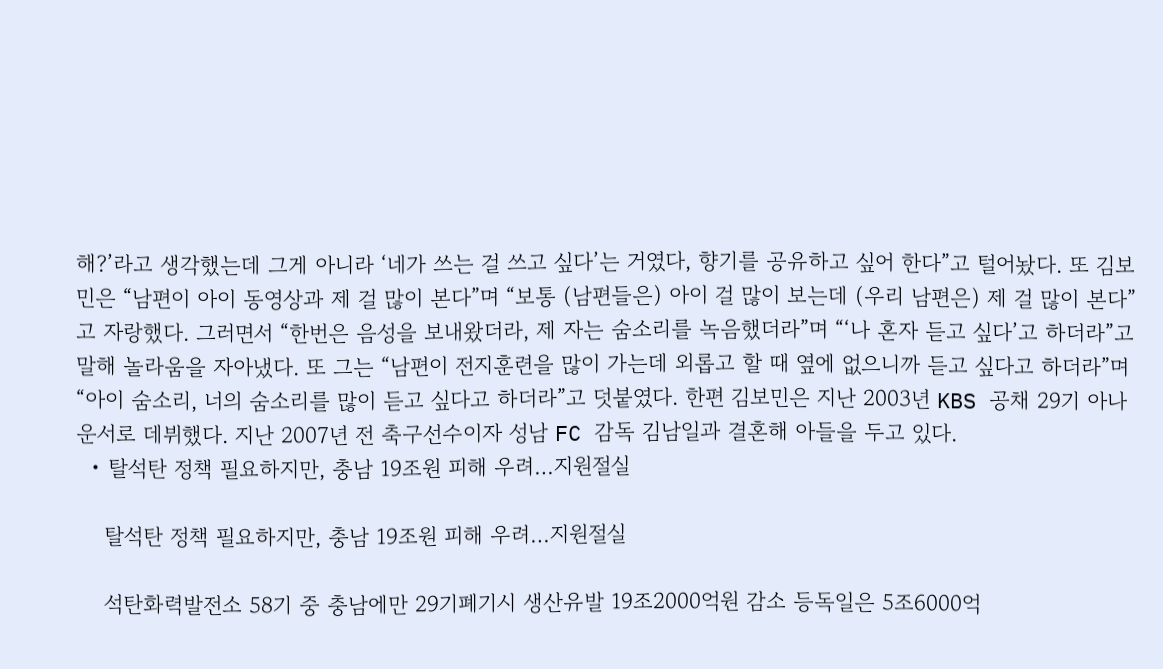해?’라고 생각했는데 그게 아니라 ‘네가 쓰는 걸 쓰고 싶다’는 거였다, 향기를 공유하고 싶어 한다”고 털어놨다. 또 김보민은 “남편이 아이 동영상과 제 걸 많이 본다”며 “보통 (남편들은) 아이 걸 많이 보는데 (우리 남편은) 제 걸 많이 본다”고 자랑했다. 그러면서 “한번은 음성을 보내왔더라, 제 자는 숨소리를 녹음했더라”며 “‘나 혼자 듣고 싶다’고 하더라”고 말해 놀라움을 자아냈다. 또 그는 “남편이 전지훈련을 많이 가는데 외롭고 할 때 옆에 없으니까 듣고 싶다고 하더라”며 “아이 숨소리, 너의 숨소리를 많이 듣고 싶다고 하더라”고 덧붙였다. 한편 김보민은 지난 2003년 KBS 공채 29기 아나운서로 데뷔했다. 지난 2007년 전 축구선수이자 성남 FC 감독 김남일과 결혼해 아들을 두고 있다.
  • 탈석탄 정책 필요하지만, 충남 19조원 피해 우려…지원절실

    탈석탄 정책 필요하지만, 충남 19조원 피해 우려…지원절실

    석탄화력발전소 58기 중 충남에만 29기폐기시 생산유발 19조2000억원 감소 등독일은 5조6000억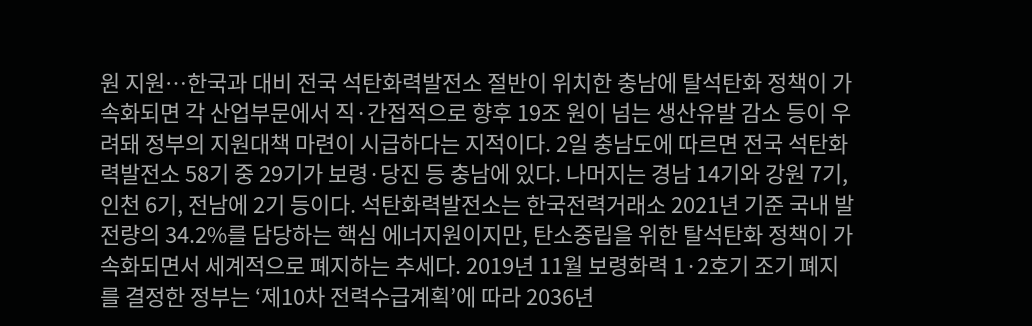원 지원…한국과 대비 전국 석탄화력발전소 절반이 위치한 충남에 탈석탄화 정책이 가속화되면 각 산업부문에서 직·간접적으로 향후 19조 원이 넘는 생산유발 감소 등이 우려돼 정부의 지원대책 마련이 시급하다는 지적이다. 2일 충남도에 따르면 전국 석탄화력발전소 58기 중 29기가 보령·당진 등 충남에 있다. 나머지는 경남 14기와 강원 7기, 인천 6기, 전남에 2기 등이다. 석탄화력발전소는 한국전력거래소 2021년 기준 국내 발전량의 34.2%를 담당하는 핵심 에너지원이지만, 탄소중립을 위한 탈석탄화 정책이 가속화되면서 세계적으로 폐지하는 추세다. 2019년 11월 보령화력 1·2호기 조기 폐지를 결정한 정부는 ‘제10차 전력수급계획’에 따라 2036년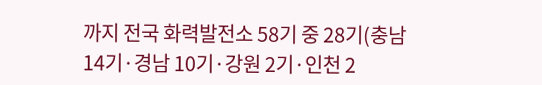까지 전국 화력발전소 58기 중 28기(충남 14기·경남 10기·강원 2기·인천 2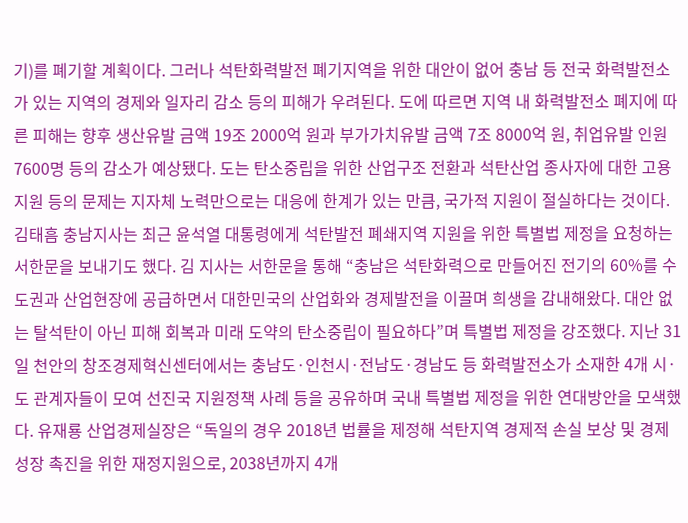기)를 폐기할 계획이다. 그러나 석탄화력발전 폐기지역을 위한 대안이 없어 충남 등 전국 화력발전소가 있는 지역의 경제와 일자리 감소 등의 피해가 우려된다. 도에 따르면 지역 내 화력발전소 폐지에 따른 피해는 향후 생산유발 금액 19조 2000억 원과 부가가치유발 금액 7조 8000억 원, 취업유발 인원 7600명 등의 감소가 예상됐다. 도는 탄소중립을 위한 산업구조 전환과 석탄산업 종사자에 대한 고용 지원 등의 문제는 지자체 노력만으로는 대응에 한계가 있는 만큼, 국가적 지원이 절실하다는 것이다. 김태흠 충남지사는 최근 윤석열 대통령에게 석탄발전 폐쇄지역 지원을 위한 특별법 제정을 요청하는 서한문을 보내기도 했다. 김 지사는 서한문을 통해 “충남은 석탄화력으로 만들어진 전기의 60%를 수도권과 산업현장에 공급하면서 대한민국의 산업화와 경제발전을 이끌며 희생을 감내해왔다. 대안 없는 탈석탄이 아닌 피해 회복과 미래 도약의 탄소중립이 필요하다”며 특별법 제정을 강조했다. 지난 31일 천안의 창조경제혁신센터에서는 충남도·인천시·전남도·경남도 등 화력발전소가 소재한 4개 시·도 관계자들이 모여 선진국 지원정책 사례 등을 공유하며 국내 특별법 제정을 위한 연대방안을 모색했다. 유재룡 산업경제실장은 “독일의 경우 2018년 법률을 제정해 석탄지역 경제적 손실 보상 및 경제성장 촉진을 위한 재정지원으로, 2038년까지 4개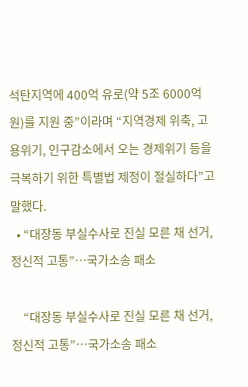석탄지역에 400억 유로(약 5조 6000억 원)를 지원 중”이라며 “지역경제 위축, 고용위기, 인구감소에서 오는 경제위기 등을 극복하기 위한 특별법 제정이 절실하다”고 말했다.
  • “대장동 부실수사로 진실 모른 채 선거, 정신적 고통”…국가소송 패소

    “대장동 부실수사로 진실 모른 채 선거, 정신적 고통”…국가소송 패소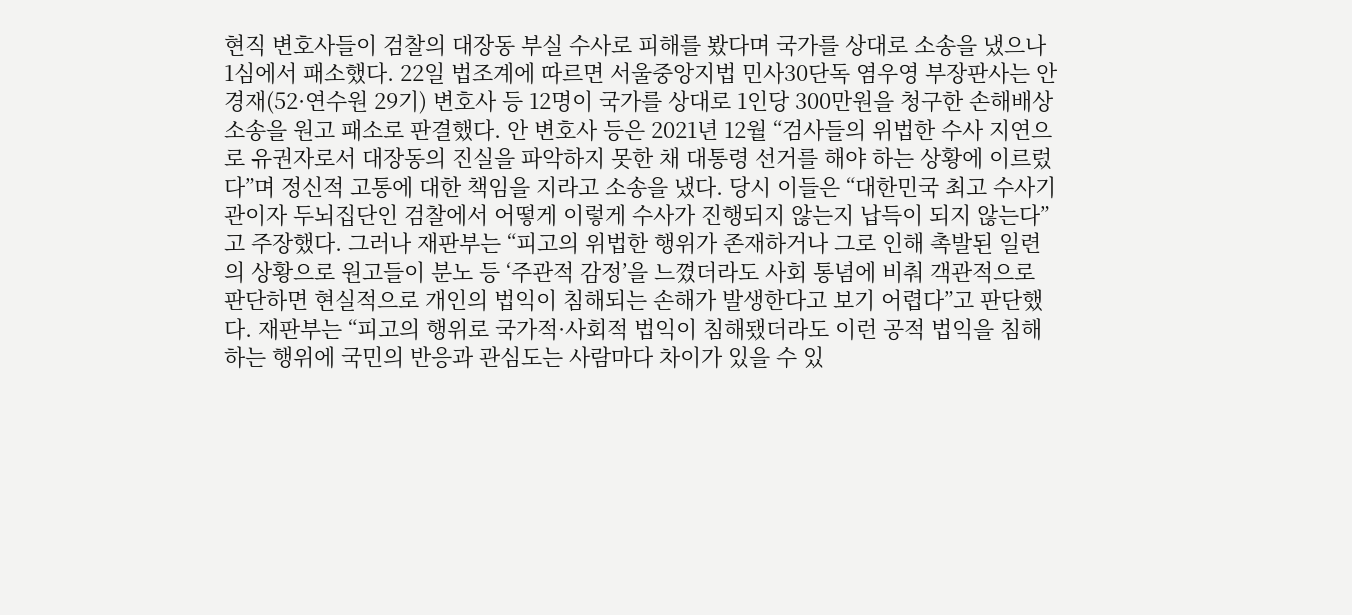현직 변호사들이 검찰의 대장동 부실 수사로 피해를 봤다며 국가를 상대로 소송을 냈으나 1심에서 패소했다. 22일 법조계에 따르면 서울중앙지법 민사30단독 염우영 부장판사는 안경재(52·연수원 29기) 변호사 등 12명이 국가를 상대로 1인당 300만원을 청구한 손해배상 소송을 원고 패소로 판결했다. 안 변호사 등은 2021년 12월 “검사들의 위법한 수사 지연으로 유권자로서 대장동의 진실을 파악하지 못한 채 대통령 선거를 해야 하는 상황에 이르렀다”며 정신적 고통에 대한 책임을 지라고 소송을 냈다. 당시 이들은 “대한민국 최고 수사기관이자 두뇌집단인 검찰에서 어떻게 이렇게 수사가 진행되지 않는지 납득이 되지 않는다”고 주장했다. 그러나 재판부는 “피고의 위법한 행위가 존재하거나 그로 인해 촉발된 일련의 상황으로 원고들이 분노 등 ‘주관적 감정’을 느꼈더라도 사회 통념에 비춰 객관적으로 판단하면 현실적으로 개인의 법익이 침해되는 손해가 발생한다고 보기 어렵다”고 판단했다. 재판부는 “피고의 행위로 국가적·사회적 법익이 침해됐더라도 이런 공적 법익을 침해하는 행위에 국민의 반응과 관심도는 사람마다 차이가 있을 수 있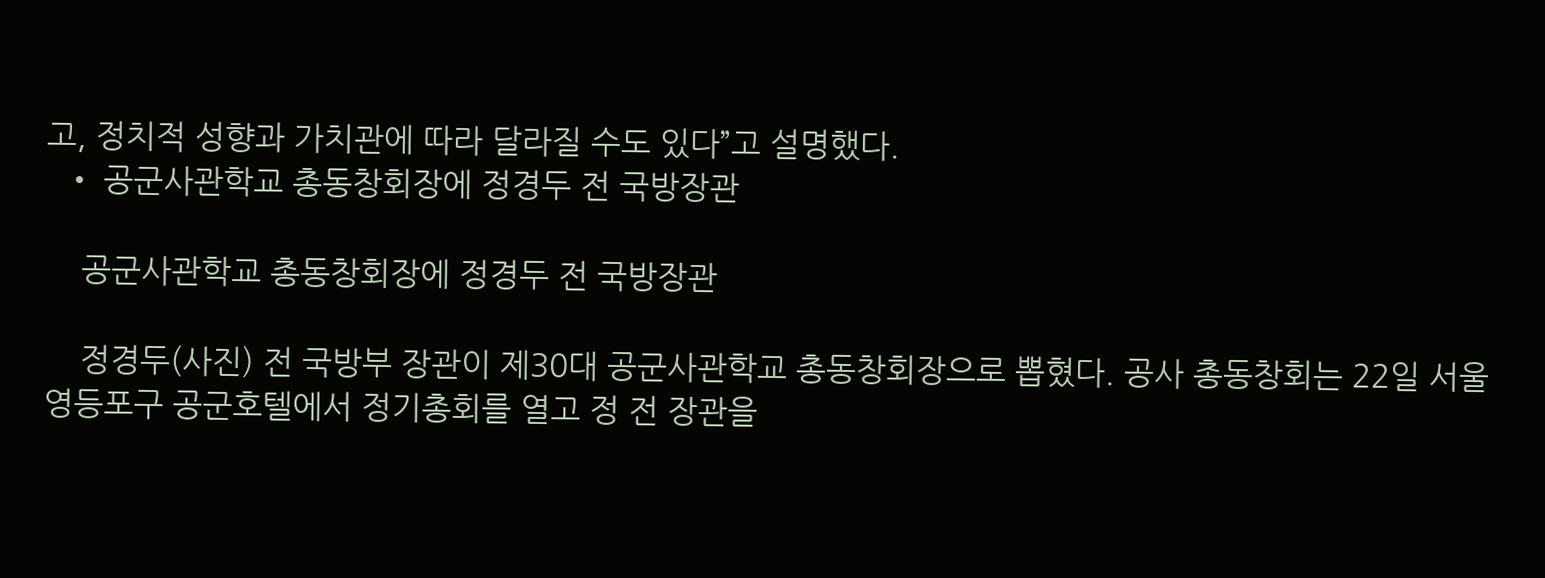고, 정치적 성향과 가치관에 따라 달라질 수도 있다”고 설명했다.
  • 공군사관학교 총동창회장에 정경두 전 국방장관

    공군사관학교 총동창회장에 정경두 전 국방장관

    정경두(사진) 전 국방부 장관이 제30대 공군사관학교 총동창회장으로 뽑혔다. 공사 총동창회는 22일 서울 영등포구 공군호텔에서 정기총회를 열고 정 전 장관을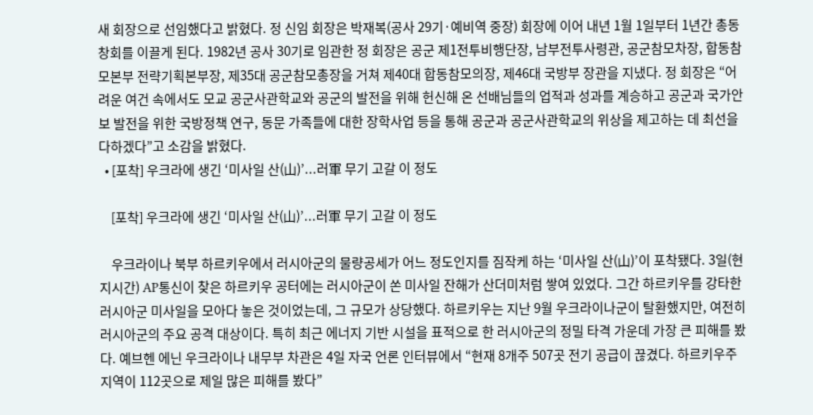새 회장으로 선임했다고 밝혔다. 정 신임 회장은 박재복(공사 29기·예비역 중장) 회장에 이어 내년 1월 1일부터 1년간 총동창회를 이끌게 된다. 1982년 공사 30기로 임관한 정 회장은 공군 제1전투비행단장, 남부전투사령관, 공군참모차장, 합동참모본부 전략기획본부장, 제35대 공군참모총장을 거쳐 제40대 합동참모의장, 제46대 국방부 장관을 지냈다. 정 회장은 “어려운 여건 속에서도 모교 공군사관학교와 공군의 발전을 위해 헌신해 온 선배님들의 업적과 성과를 계승하고 공군과 국가안보 발전을 위한 국방정책 연구, 동문 가족들에 대한 장학사업 등을 통해 공군과 공군사관학교의 위상을 제고하는 데 최선을 다하겠다”고 소감을 밝혔다.
  • [포착] 우크라에 생긴 ‘미사일 산(山)’...러軍 무기 고갈 이 정도

    [포착] 우크라에 생긴 ‘미사일 산(山)’...러軍 무기 고갈 이 정도

    우크라이나 북부 하르키우에서 러시아군의 물량공세가 어느 정도인지를 짐작케 하는 ‘미사일 산(山)’이 포착됐다. 3일(현지시간) AP통신이 찾은 하르키우 공터에는 러시아군이 쏜 미사일 잔해가 산더미처럼 쌓여 있었다. 그간 하르키우를 강타한 러시아군 미사일을 모아다 놓은 것이었는데, 그 규모가 상당했다. 하르키우는 지난 9월 우크라이나군이 탈환했지만, 여전히 러시아군의 주요 공격 대상이다. 특히 최근 에너지 기반 시설을 표적으로 한 러시아군의 정밀 타격 가운데 가장 큰 피해를 봤다. 예브헨 에닌 우크라이나 내무부 차관은 4일 자국 언론 인터뷰에서 “현재 8개주 507곳 전기 공급이 끊겼다. 하르키우주 지역이 112곳으로 제일 많은 피해를 봤다”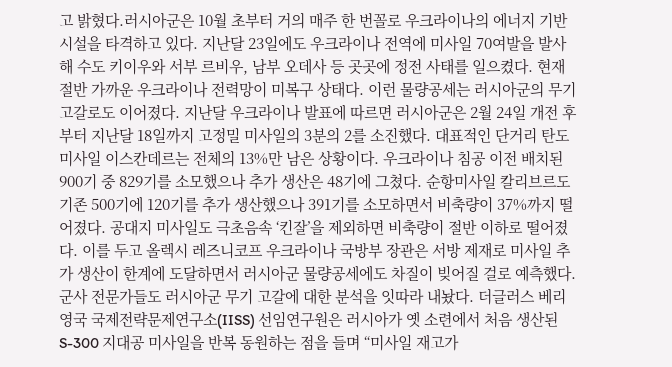고 밝혔다.러시아군은 10월 초부터 거의 매주 한 번꼴로 우크라이나의 에너지 기반 시설을 타격하고 있다. 지난달 23일에도 우크라이나 전역에 미사일 70여발을 발사해 수도 키이우와 서부 르비우, 남부 오데사 등 곳곳에 정전 사태를 일으켰다. 현재 절반 가까운 우크라이나 전력망이 미복구 상태다. 이런 물량공세는 러시아군의 무기 고갈로도 이어졌다. 지난달 우크라이나 발표에 따르면 러시아군은 2월 24일 개전 후부터 지난달 18일까지 고정밀 미사일의 3분의 2를 소진했다. 대표적인 단거리 탄도미사일 이스칸데르는 전체의 13%만 남은 상황이다. 우크라이나 침공 이전 배치된 900기 중 829기를 소모했으나 추가 생산은 48기에 그쳤다. 순항미사일 칼리브르도 기존 500기에 120기를 추가 생산했으나 391기를 소모하면서 비축량이 37%까지 떨어졌다. 공대지 미사일도 극초음속 ‘킨잘’을 제외하면 비축량이 절반 이하로 떨어졌다. 이를 두고 올렉시 레즈니코프 우크라이나 국방부 장관은 서방 제재로 미사일 추가 생산이 한계에 도달하면서 러시아군 물량공세에도 차질이 빚어질 걸로 예측했다.군사 전문가들도 러시아군 무기 고갈에 대한 분석을 잇따라 내놨다. 더글러스 베리 영국 국제전략문제연구소(IISS) 선임연구원은 러시아가 옛 소련에서 처음 생산된 S-300 지대공 미사일을 반복 동원하는 점을 들며 “미사일 재고가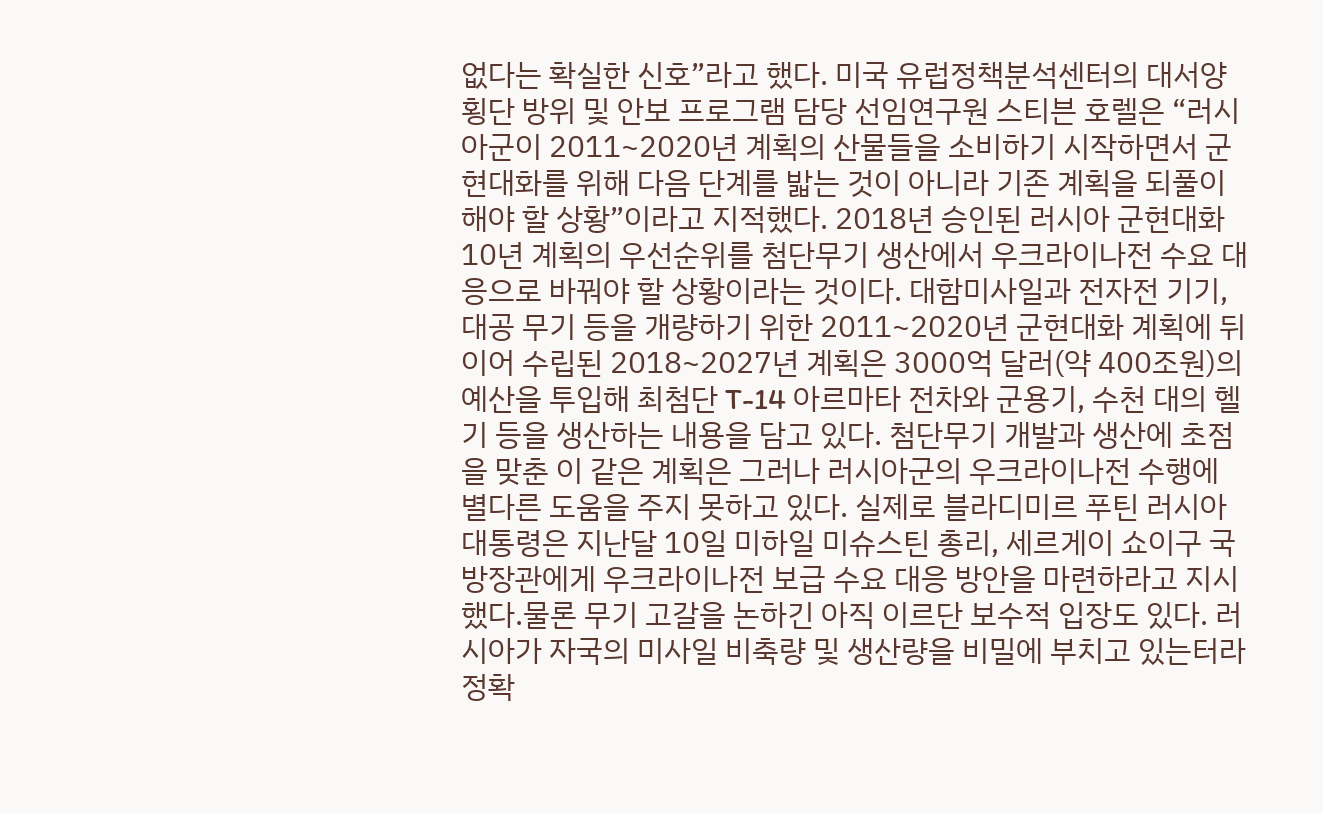없다는 확실한 신호”라고 했다. 미국 유럽정책분석센터의 대서양 횡단 방위 및 안보 프로그램 담당 선임연구원 스티븐 호렐은 “러시아군이 2011~2020년 계획의 산물들을 소비하기 시작하면서 군현대화를 위해 다음 단계를 밟는 것이 아니라 기존 계획을 되풀이해야 할 상황”이라고 지적했다. 2018년 승인된 러시아 군현대화 10년 계획의 우선순위를 첨단무기 생산에서 우크라이나전 수요 대응으로 바꿔야 할 상황이라는 것이다. 대함미사일과 전자전 기기, 대공 무기 등을 개량하기 위한 2011~2020년 군현대화 계획에 뒤이어 수립된 2018~2027년 계획은 3000억 달러(약 400조원)의 예산을 투입해 최첨단 T-14 아르마타 전차와 군용기, 수천 대의 헬기 등을 생산하는 내용을 담고 있다. 첨단무기 개발과 생산에 초점을 맞춘 이 같은 계획은 그러나 러시아군의 우크라이나전 수행에 별다른 도움을 주지 못하고 있다. 실제로 블라디미르 푸틴 러시아 대통령은 지난달 10일 미하일 미슈스틴 총리, 세르게이 쇼이구 국방장관에게 우크라이나전 보급 수요 대응 방안을 마련하라고 지시했다.물론 무기 고갈을 논하긴 아직 이르단 보수적 입장도 있다. 러시아가 자국의 미사일 비축량 및 생산량을 비밀에 부치고 있는터라 정확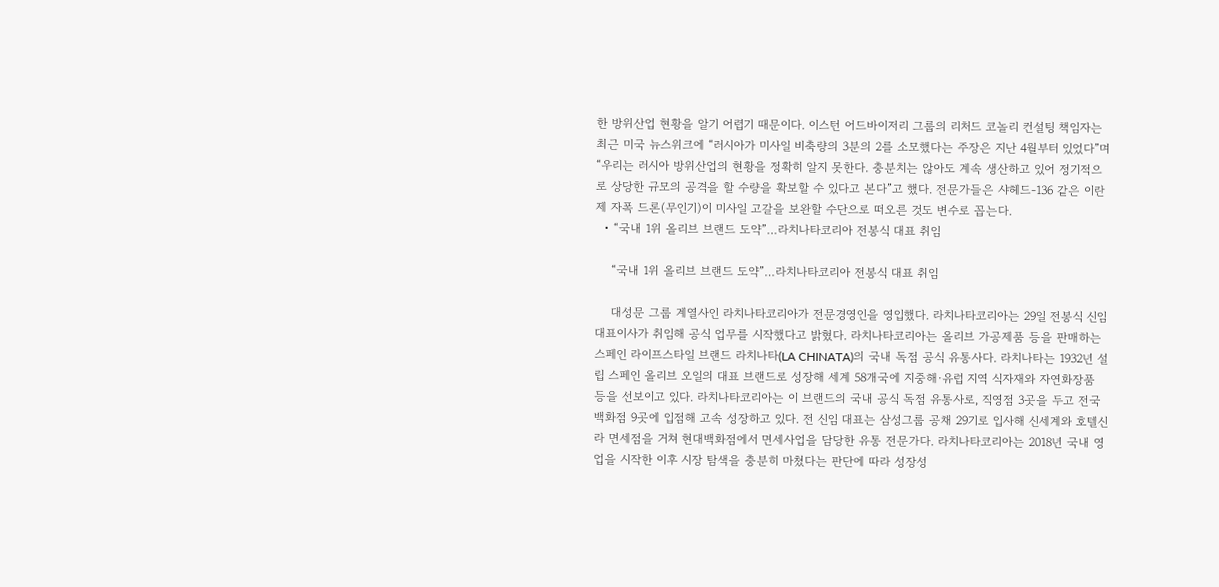한 방위산업 현황을 알기 어렵기 때문이다. 이스턴 어드바이저리 그룹의 리처드 코놀리 컨설팅 책임자는 최근 미국 뉴스위크에 “러시아가 미사일 비축량의 3분의 2를 소모했다는 주장은 지난 4월부터 있었다”며 “우리는 러시아 방위산업의 현황을 정확히 알지 못한다. 충분치는 않아도 계속 생산하고 있어 정기적으로 상당한 규모의 공격을 할 수량을 확보할 수 있다고 본다”고 했다. 전문가들은 샤헤드-136 같은 이란제 자폭 드론(무인기)이 미사일 고갈을 보완할 수단으로 떠오른 것도 변수로 꼽는다.
  • “국내 1위 올리브 브랜드 도약”…라치나타코리아 전봉식 대표 취임

    “국내 1위 올리브 브랜드 도약”…라치나타코리아 전봉식 대표 취임

    대성문 그룹 계열사인 라치나타코리아가 전문경영인을 영입했다. 라치나타코리아는 29일 전봉식 신임 대표이사가 취임해 공식 업무를 시작했다고 밝혔다. 라치나타코리아는 올리브 가공제품 등을 판매하는 스페인 라이프스타일 브랜드 라치나타(LA CHINATA)의 국내 독점 공식 유통사다. 라치나타는 1932년 설립 스페인 올리브 오일의 대표 브랜드로 성장해 세계 58개국에 지중해·유럽 지역 식자재와 자연화장품 등을 선보이고 있다. 라치나타코리아는 이 브랜드의 국내 공식 독점 유통사로, 직영점 3곳을 두고 전국 백화점 9곳에 입점해 고속 성장하고 있다. 전 신임 대표는 삼성그룹 공채 29기로 입사해 신세계와 호텔신라 면세점을 거쳐 현대백화점에서 면세사업을 담당한 유통 전문가다. 라치나타코리아는 2018년 국내 영업을 시작한 이후 시장 탐색을 충분히 마쳤다는 판단에 따라 성장성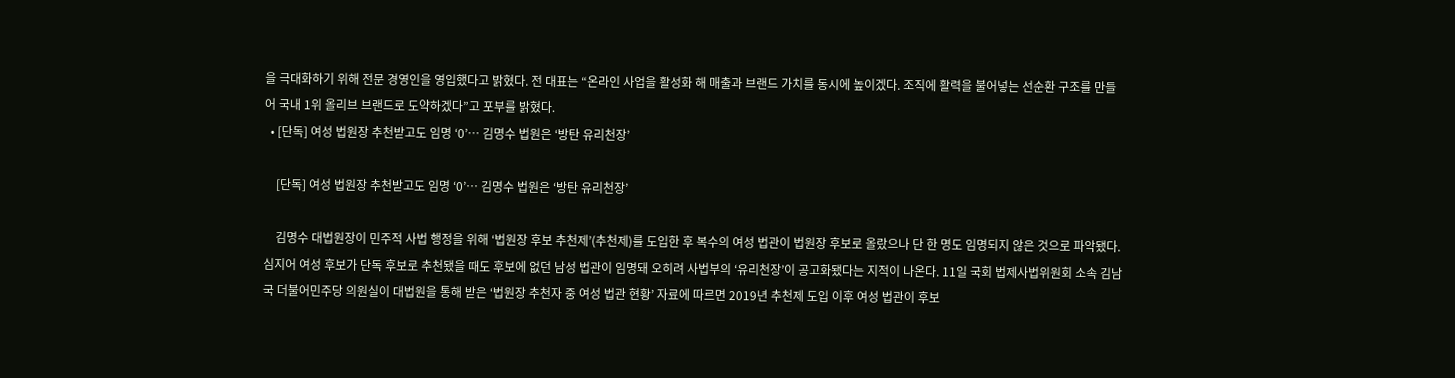을 극대화하기 위해 전문 경영인을 영입했다고 밝혔다. 전 대표는 “온라인 사업을 활성화 해 매출과 브랜드 가치를 동시에 높이겠다. 조직에 활력을 불어넣는 선순환 구조를 만들어 국내 1위 올리브 브랜드로 도약하겠다”고 포부를 밝혔다.
  • [단독] 여성 법원장 추천받고도 임명 ‘0’… 김명수 법원은 ‘방탄 유리천장’

    [단독] 여성 법원장 추천받고도 임명 ‘0’… 김명수 법원은 ‘방탄 유리천장’

    김명수 대법원장이 민주적 사법 행정을 위해 ‘법원장 후보 추천제’(추천제)를 도입한 후 복수의 여성 법관이 법원장 후보로 올랐으나 단 한 명도 임명되지 않은 것으로 파악됐다. 심지어 여성 후보가 단독 후보로 추천됐을 때도 후보에 없던 남성 법관이 임명돼 오히려 사법부의 ‘유리천장’이 공고화됐다는 지적이 나온다. 11일 국회 법제사법위원회 소속 김남국 더불어민주당 의원실이 대법원을 통해 받은 ‘법원장 추천자 중 여성 법관 현황’ 자료에 따르면 2019년 추천제 도입 이후 여성 법관이 후보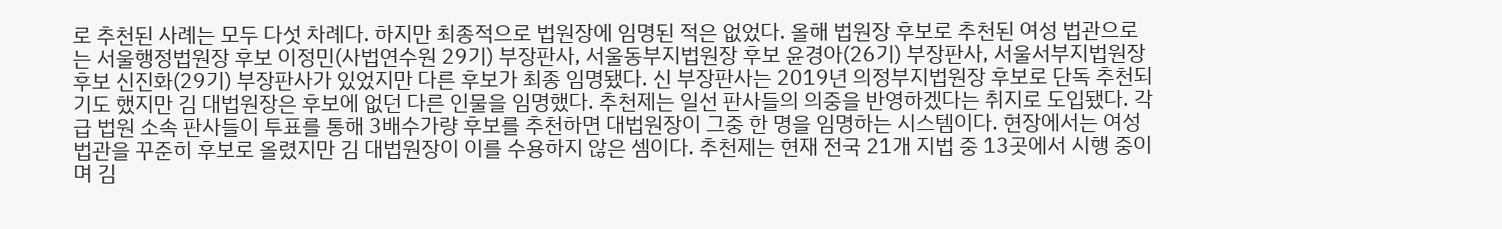로 추천된 사례는 모두 다섯 차례다. 하지만 최종적으로 법원장에 임명된 적은 없었다. 올해 법원장 후보로 추천된 여성 법관으로는 서울행정법원장 후보 이정민(사법연수원 29기) 부장판사, 서울동부지법원장 후보 윤경아(26기) 부장판사, 서울서부지법원장 후보 신진화(29기) 부장판사가 있었지만 다른 후보가 최종 임명됐다. 신 부장판사는 2019년 의정부지법원장 후보로 단독 추천되기도 했지만 김 대법원장은 후보에 없던 다른 인물을 임명했다. 추천제는 일선 판사들의 의중을 반영하겠다는 취지로 도입됐다. 각급 법원 소속 판사들이 투표를 통해 3배수가량 후보를 추천하면 대법원장이 그중 한 명을 임명하는 시스템이다. 현장에서는 여성 법관을 꾸준히 후보로 올렸지만 김 대법원장이 이를 수용하지 않은 셈이다. 추천제는 현재 전국 21개 지법 중 13곳에서 시행 중이며 김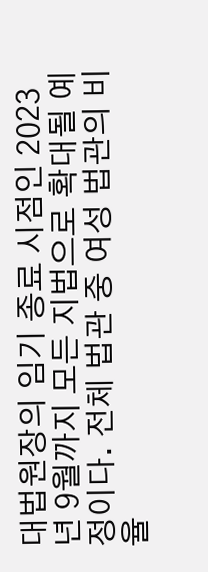대법원장의 임기 종료 시점인 2023년 9월까지 모든 지법으로 확대될 예정이다. 전체 법관 중 여성 법관의 비율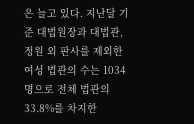은 늘고 있다. 지난달 기준 대법원장과 대법관, 정원 외 판사를 제외한 여성 법관의 수는 1034명으로 전체 법관의 33.8%를 차지한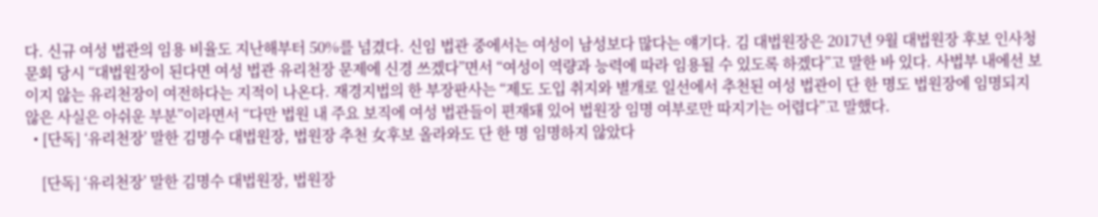다. 신규 여성 법관의 임용 비율도 지난해부터 50%를 넘겼다. 신임 법관 중에서는 여성이 남성보다 많다는 얘기다. 김 대법원장은 2017년 9월 대법원장 후보 인사청문회 당시 “대법원장이 된다면 여성 법관 유리천장 문제에 신경 쓰겠다”면서 “여성이 역량과 능력에 따라 임용될 수 있도록 하겠다”고 말한 바 있다. 사법부 내에선 보이지 않는 유리천장이 여전하다는 지적이 나온다. 재경지법의 한 부장판사는 “제도 도입 취지와 별개로 일선에서 추천된 여성 법관이 단 한 명도 법원장에 임명되지 않은 사실은 아쉬운 부분”이라면서 “다만 법원 내 주요 보직에 여성 법관들이 편재돼 있어 법원장 임명 여부로만 따지기는 어렵다”고 말했다.
  • [단독] ‘유리천장’ 말한 김명수 대법원장, 법원장 추천 女후보 올라와도 단 한 명 임명하지 않았다

    [단독] ‘유리천장’ 말한 김명수 대법원장, 법원장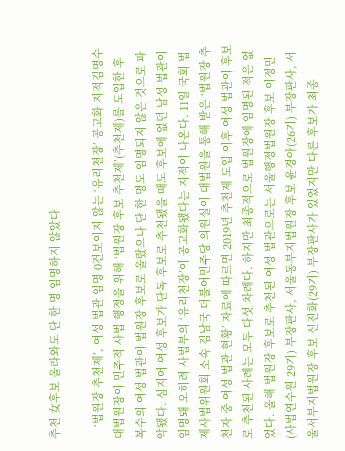추천 女후보 올라와도 단 한 명 임명하지 않았다

    ‘법원장 추천제’, 여성 법관 임명 0건보이지 않는 ‘유리천장’ 공고화 지적김명수 대법원장이 민주적 사법 행정을 위해 ‘법원장 후보 추천제’(추천제)를 도입한 후 복수의 여성 법관이 법원장 후보로 올랐으나 단 한 명도 임명되지 않은 것으로 파악됐다. 심지어 여성 후보가 단독 후보로 추천됐을 때도 후보에 없던 남성 법관이 임명돼 오히려 사법부의 ‘유리천장’이 공고화됐다는 지적이 나온다. 11일 국회 법제사법위원회 소속 김남국 더불어민주당 의원실이 대법원을 통해 받은 ‘법원장 추천자 중 여성 법관 현황’ 자료에 따르면 2019년 추천제 도입 이후 여성 법관이 후보로 추천된 사례는 모두 다섯 차례다. 하지만 최종적으로 법원장에 임명된 적은 없었다. 올해 법원장 후보로 추천된 여성 법관으로는 서울행정법원장 후보 이정민(사법연수원 29기) 부장판사, 서울동부지법원장 후보 윤경아(26기) 부장판사, 서울서부지법원장 후보 신진화(29기) 부장판사가 있었지만 다른 후보가 최종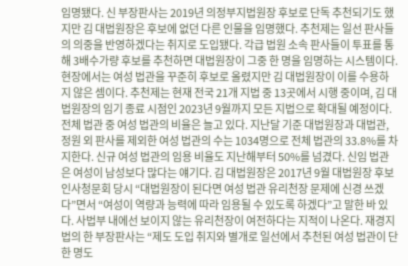임명됐다. 신 부장판사는 2019년 의정부지법원장 후보로 단독 추천되기도 했지만 김 대법원장은 후보에 없던 다른 인물을 임명했다. 추천제는 일선 판사들의 의중을 반영하겠다는 취지로 도입됐다. 각급 법원 소속 판사들이 투표를 통해 3배수가량 후보를 추천하면 대법원장이 그중 한 명을 임명하는 시스템이다. 현장에서는 여성 법관을 꾸준히 후보로 올렸지만 김 대법원장이 이를 수용하지 않은 셈이다. 추천제는 현재 전국 21개 지법 중 13곳에서 시행 중이며, 김 대법원장의 임기 종료 시점인 2023년 9월까지 모든 지법으로 확대될 예정이다.전체 법관 중 여성 법관의 비율은 늘고 있다. 지난달 기준 대법원장과 대법관, 정원 외 판사를 제외한 여성 법관의 수는 1034명으로 전체 법관의 33.8%를 차지한다. 신규 여성 법관의 임용 비율도 지난해부터 50%를 넘겼다. 신임 법관은 여성이 남성보다 많다는 얘기다. 김 대법원장은 2017년 9월 대법원장 후보 인사청문회 당시 “대법원장이 된다면 여성 법관 유리천장 문제에 신경 쓰겠다”면서 “여성이 역량과 능력에 따라 임용될 수 있도록 하겠다”고 말한 바 있다. 사법부 내에선 보이지 않는 유리천장이 여전하다는 지적이 나온다. 재경지법의 한 부장판사는 “제도 도입 취지와 별개로 일선에서 추천된 여성 법관이 단 한 명도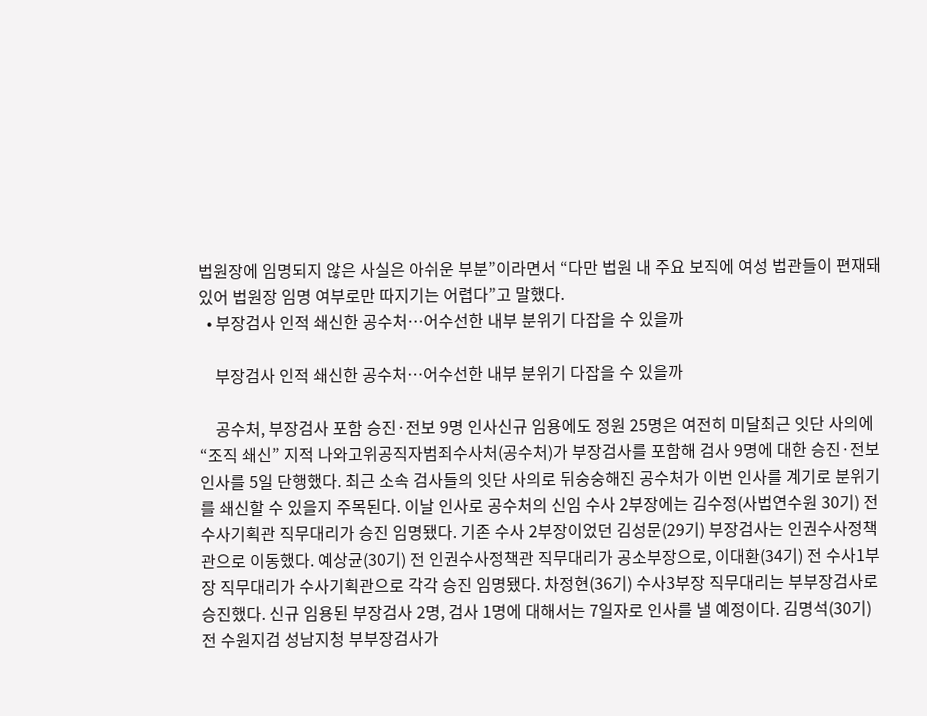법원장에 임명되지 않은 사실은 아쉬운 부분”이라면서 “다만 법원 내 주요 보직에 여성 법관들이 편재돼 있어 법원장 임명 여부로만 따지기는 어렵다”고 말했다.
  • 부장검사 인적 쇄신한 공수처…어수선한 내부 분위기 다잡을 수 있을까

    부장검사 인적 쇄신한 공수처…어수선한 내부 분위기 다잡을 수 있을까

    공수처, 부장검사 포함 승진·전보 9명 인사신규 임용에도 정원 25명은 여전히 미달최근 잇단 사의에 “조직 쇄신” 지적 나와고위공직자범죄수사처(공수처)가 부장검사를 포함해 검사 9명에 대한 승진·전보 인사를 5일 단행했다. 최근 소속 검사들의 잇단 사의로 뒤숭숭해진 공수처가 이번 인사를 계기로 분위기를 쇄신할 수 있을지 주목된다. 이날 인사로 공수처의 신임 수사 2부장에는 김수정(사법연수원 30기) 전 수사기획관 직무대리가 승진 임명됐다. 기존 수사 2부장이었던 김성문(29기) 부장검사는 인권수사정책관으로 이동했다. 예상균(30기) 전 인권수사정책관 직무대리가 공소부장으로, 이대환(34기) 전 수사1부장 직무대리가 수사기획관으로 각각 승진 임명됐다. 차정현(36기) 수사3부장 직무대리는 부부장검사로 승진했다. 신규 임용된 부장검사 2명, 검사 1명에 대해서는 7일자로 인사를 낼 예정이다. 김명석(30기) 전 수원지검 성남지청 부부장검사가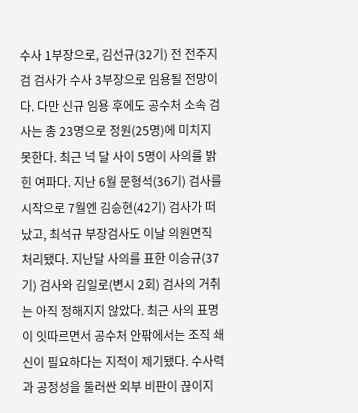수사 1부장으로, 김선규(32기) 전 전주지검 검사가 수사 3부장으로 임용될 전망이다. 다만 신규 임용 후에도 공수처 소속 검사는 총 23명으로 정원(25명)에 미치지 못한다. 최근 넉 달 사이 5명이 사의를 밝힌 여파다. 지난 6월 문형석(36기) 검사를 시작으로 7월엔 김승현(42기) 검사가 떠났고, 최석규 부장검사도 이날 의원면직 처리됐다. 지난달 사의를 표한 이승규(37기) 검사와 김일로(변시 2회) 검사의 거취는 아직 정해지지 않았다. 최근 사의 표명이 잇따르면서 공수처 안팎에서는 조직 쇄신이 필요하다는 지적이 제기됐다. 수사력과 공정성을 둘러싼 외부 비판이 끊이지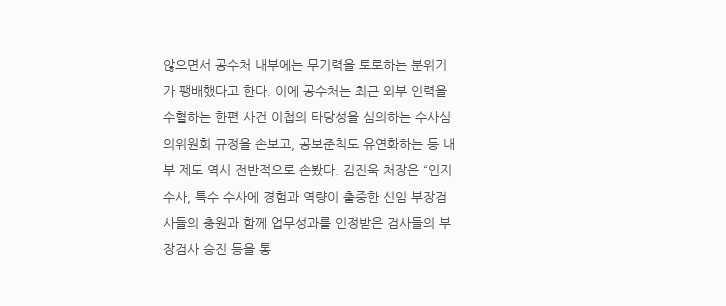않으면서 공수처 내부에는 무기력을 토로하는 분위기가 팽배했다고 한다. 이에 공수처는 최근 외부 인력을 수혈하는 한편 사건 이첩의 타당성을 심의하는 수사심의위원회 규정을 손보고, 공보준칙도 유연화하는 등 내부 제도 역시 전반적으로 손봤다. 김진욱 처장은 “인지 수사, 특수 수사에 경험과 역량이 출중한 신임 부장검사들의 충원과 함께 업무성과를 인정받은 검사들의 부장검사 승진 등을 통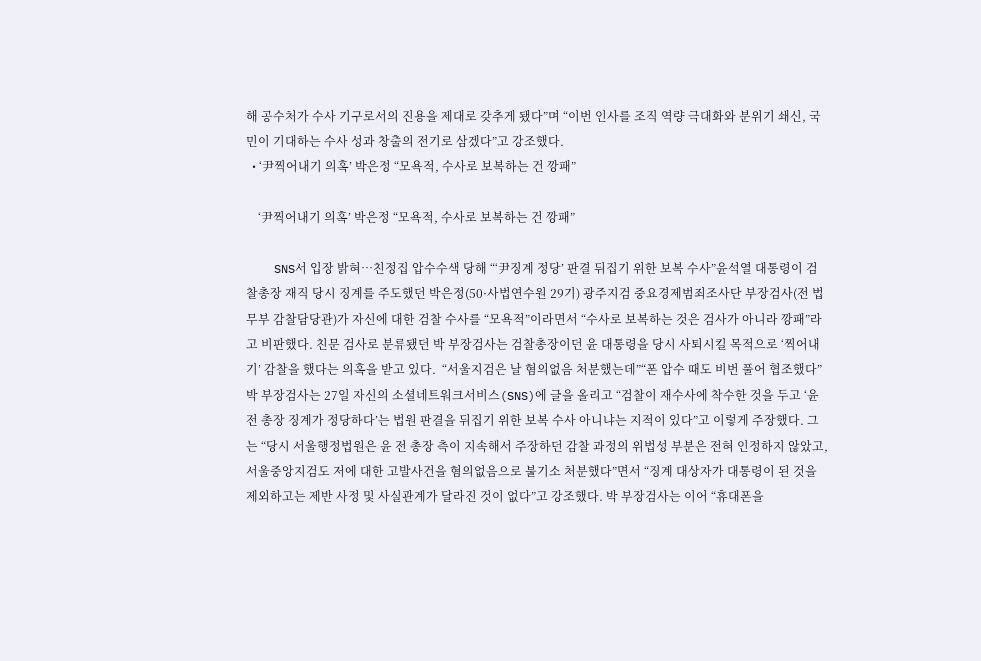해 공수처가 수사 기구로서의 진용을 제대로 갖추게 됐다”며 “이번 인사를 조직 역량 극대화와 분위기 쇄신, 국민이 기대하는 수사 성과 창출의 전기로 삼겠다”고 강조했다.
  • ‘尹찍어내기 의혹’ 박은정 “모욕적, 수사로 보복하는 건 깡패”

    ‘尹찍어내기 의혹’ 박은정 “모욕적, 수사로 보복하는 건 깡패”

    SNS서 입장 밝혀…친정집 압수수색 당해 “‘尹징계 정당’ 판결 뒤집기 위한 보복 수사”윤석열 대통령이 검찰총장 재직 당시 징계를 주도했던 박은정(50·사법연수원 29기) 광주지검 중요경제범죄조사단 부장검사(전 법무부 감찰담당관)가 자신에 대한 검찰 수사를 “모욕적”이라면서 “수사로 보복하는 것은 검사가 아니라 깡패”라고 비판했다. 친문 검사로 분류됐던 박 부장검사는 검찰총장이던 윤 대통령을 당시 사퇴시킬 목적으로 ‘찍어내기’ 감찰을 했다는 의혹을 받고 있다.  “서울지검은 날 혐의없음 처분했는데”“폰 압수 때도 비번 풀어 협조했다” 박 부장검사는 27일 자신의 소셜네트워크서비스(SNS)에 글을 올리고 “검찰이 재수사에 착수한 것을 두고 ‘윤 전 총장 징계가 정당하다’는 법원 판결을 뒤집기 위한 보복 수사 아니냐는 지적이 있다”고 이렇게 주장했다. 그는 “당시 서울행정법원은 윤 전 총장 측이 지속해서 주장하던 감찰 과정의 위법성 부분은 전혀 인정하지 않았고, 서울중앙지검도 저에 대한 고발사건을 혐의없음으로 불기소 처분했다”면서 “징계 대상자가 대통령이 된 것을 제외하고는 제반 사정 및 사실관계가 달라진 것이 없다”고 강조했다. 박 부장검사는 이어 “휴대폰을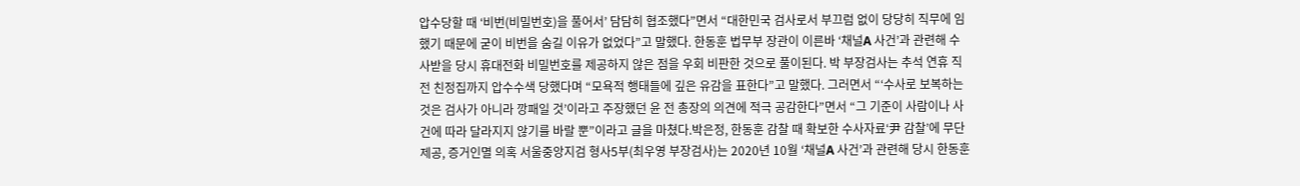압수당할 때 ‘비번(비밀번호)을 풀어서’ 담담히 협조했다”면서 “대한민국 검사로서 부끄럼 없이 당당히 직무에 임했기 때문에 굳이 비번을 숨길 이유가 없었다”고 말했다. 한동훈 법무부 장관이 이른바 ‘채널A 사건’과 관련해 수사받을 당시 휴대전화 비밀번호를 제공하지 않은 점을 우회 비판한 것으로 풀이된다. 박 부장검사는 추석 연휴 직전 친정집까지 압수수색 당했다며 “모욕적 행태들에 깊은 유감을 표한다”고 말했다. 그러면서 “‘수사로 보복하는 것은 검사가 아니라 깡패일 것’이라고 주장했던 윤 전 총장의 의견에 적극 공감한다”면서 “그 기준이 사람이나 사건에 따라 달라지지 않기를 바랄 뿐”이라고 글을 마쳤다.박은정, 한동훈 감찰 때 확보한 수사자료‘尹 감찰’에 무단 제공, 증거인멸 의혹 서울중앙지검 형사5부(최우영 부장검사)는 2020년 10월 ‘채널A 사건’과 관련해 당시 한동훈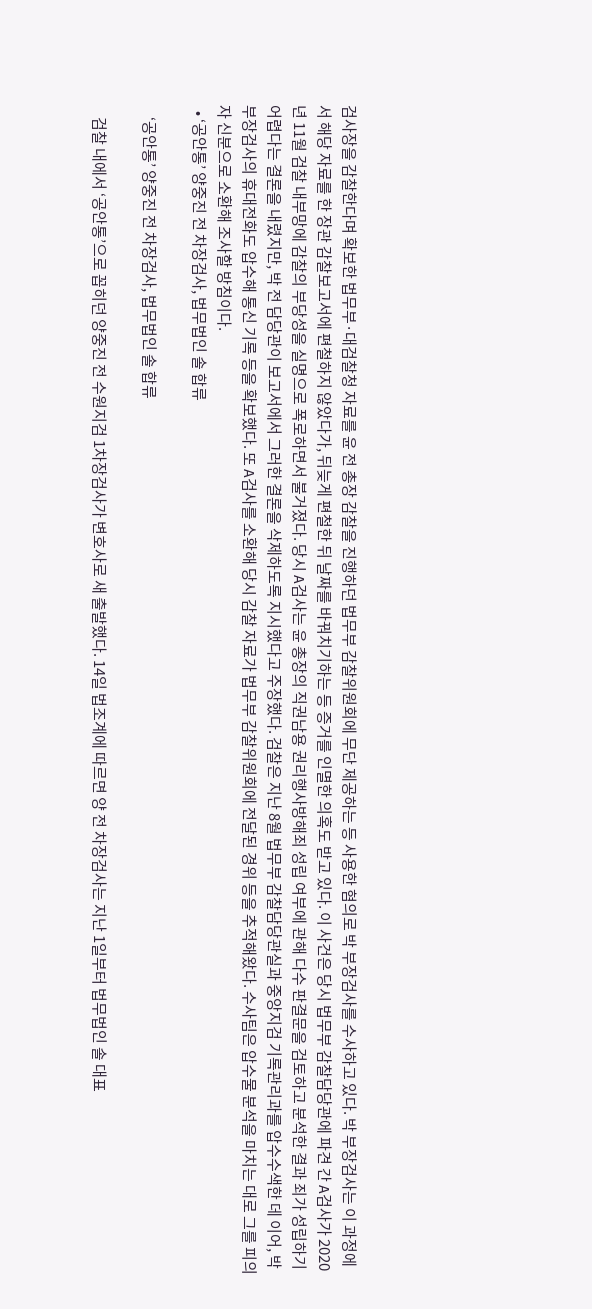검사장을 감찰한다며 확보한 법무부·대검찰청 자료를 윤 전 총장 감찰을 진행하던 법무부 감찰위원회에 무단 제공하는 등 사용한 혐의로 박 부장검사를 수사하고 있다. 박 부장검사는 이 과정에서 해당 자료를 한 장관 감찰보고서에 편철하지 않았다가, 뒤늦게 편철한 뒤 날짜를 바꿔치기하는 등 증거를 인멸한 의혹도 받고 있다. 이 사건은 당시 법무부 감찰담당관에 파견 간 A검사가 2020년 11월 검찰 내부망에 감찰의 부당성을 실명으로 폭로하면서 불거졌다. 당시 A검사는 윤 총장의 직권남용 권리행사방해죄 성립 여부에 관해 다수 판결문을 검토하고 분석한 결과 죄가 성립하기 어렵다는 결론을 내렸지만, 박 전 담당관이 보고서에서 그러한 결론을 삭제하도록 지시했다고 주장했다. 검찰은 지난 8월 법무부 감찰담당관실과 중앙지검 기록관리과를 압수수색한 데 이어, 박 부장검사의 휴대전화도 압수해 통신 기록 등을 확보했다. 또 A검사를 소환해 당시 감찰 자료가 법무부 감찰위원회에 전달된 경위 등을 추적해왔다. 수사팀은 압수물 분석을 마치는 대로 그를 피의자 신분으로 소환해 조사할 방침이다.
  • ‘공안통’ 양중진 전 차장검사, 법무법인 솔 합류

    ‘공안통’ 양중진 전 차장검사, 법무법인 솔 합류

    검찰 내에서 ‘공안통’으로 꼽히던 양중진 전 수원지검 1차장검사가 변호사로 새 출발했다. 14일 법조계에 따르면 양 전 차장검사는 지난 1일부터 법무법인 솔 대표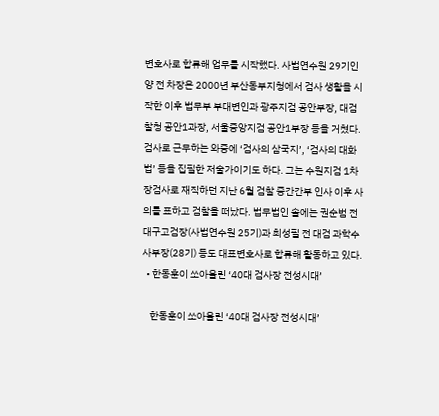변호사로 합류해 업무를 시작했다. 사법연수원 29기인 양 전 차장은 2000년 부산동부지청에서 검사 생활을 시작한 이후 법무부 부대변인과 광주지검 공안부장, 대검찰청 공안1과장, 서울중앙지검 공안1부장 등을 거쳤다. 검사로 근무하는 와중에 ‘검사의 삼국지’, ‘검사의 대화법’ 등을 집필한 저술가이기도 하다. 그는 수원지검 1차장검사로 재직하던 지난 6월 검찰 중간간부 인사 이후 사의를 표하고 검찰을 떠났다. 법무법인 솔에는 권순범 전 대구고검장(사법연수원 25기)과 최성필 전 대검 과학수사부장(28기) 등도 대표변호사로 합류해 활동하고 있다.
  • 한동훈이 쏘아올린 ‘40대 검사장 전성시대’

    한동훈이 쏘아올린 ‘40대 검사장 전성시대’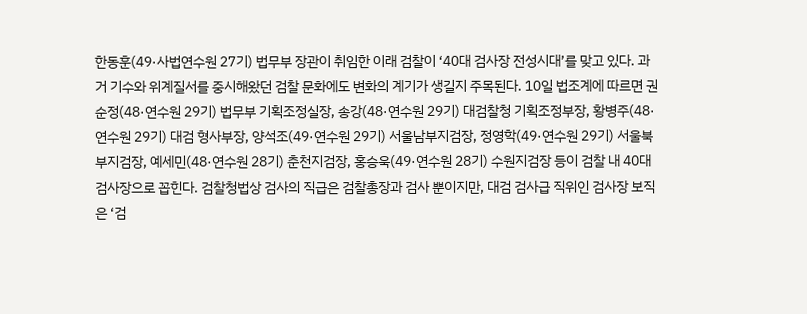한동훈(49·사법연수원 27기) 법무부 장관이 취임한 이래 검찰이 ‘40대 검사장 전성시대’를 맞고 있다. 과거 기수와 위계질서를 중시해왔던 검찰 문화에도 변화의 계기가 생길지 주목된다. 10일 법조계에 따르면 권순정(48·연수원 29기) 법무부 기획조정실장, 송강(48·연수원 29기) 대검찰청 기획조정부장, 황병주(48·연수원 29기) 대검 형사부장, 양석조(49·연수원 29기) 서울남부지검장, 정영학(49·연수원 29기) 서울북부지검장, 예세민(48·연수원 28기) 춘천지검장, 홍승욱(49·연수원 28기) 수원지검장 등이 검찰 내 40대 검사장으로 꼽힌다. 검찰청법상 검사의 직급은 검찰총장과 검사 뿐이지만, 대검 검사급 직위인 검사장 보직은 ‘검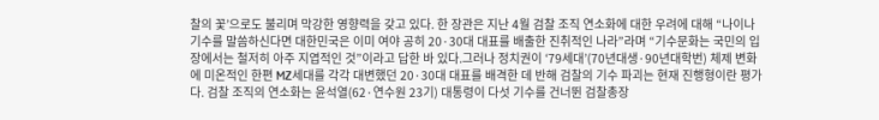찰의 꽃’으로도 불리며 막강한 영향력을 갖고 있다. 한 장관은 지난 4월 검찰 조직 연소화에 대한 우려에 대해 “나이나 기수를 말씀하신다면 대한민국은 이미 여야 공히 20·30대 대표를 배출한 진취적인 나라”라며 “기수문화는 국민의 입장에서는 철저히 아주 지엽적인 것”이라고 답한 바 있다.그러나 정치권이 ‘79세대’(70년대생·90년대학번) 체제 변화에 미온적인 한편 MZ세대를 각각 대변했던 20·30대 대표를 배격한 데 반해 검찰의 기수 파괴는 현재 진행형이란 평가다. 검찰 조직의 연소화는 윤석열(62·연수원 23기) 대통령이 다섯 기수를 건너뛴 검찰총장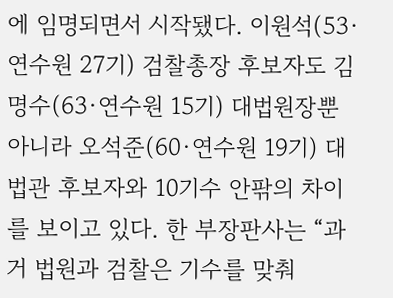에 임명되면서 시작됐다. 이원석(53·연수원 27기) 검찰총장 후보자도 김명수(63·연수원 15기) 대법원장뿐 아니라 오석준(60·연수원 19기) 대법관 후보자와 10기수 안팎의 차이를 보이고 있다. 한 부장판사는 “과거 법원과 검찰은 기수를 맞춰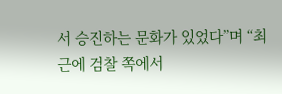서 승진하는 문화가 있었다”며 “최근에 검찰 쪽에서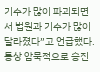기수가 많이 파괴되면서 법원과 기수가 많이 달라졌다”고 언급했다. 통상 암묵적으로 승진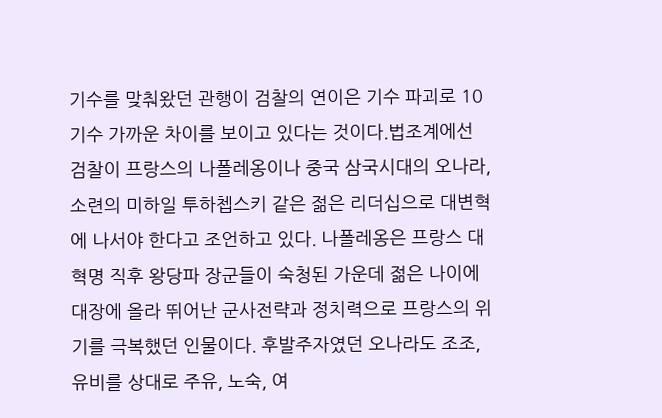기수를 맞춰왔던 관행이 검찰의 연이은 기수 파괴로 10기수 가까운 차이를 보이고 있다는 것이다.법조계에선 검찰이 프랑스의 나폴레옹이나 중국 삼국시대의 오나라, 소련의 미하일 투하쳅스키 같은 젊은 리더십으로 대변혁에 나서야 한다고 조언하고 있다. 나폴레옹은 프랑스 대혁명 직후 왕당파 장군들이 숙청된 가운데 젊은 나이에 대장에 올라 뛰어난 군사전략과 정치력으로 프랑스의 위기를 극복했던 인물이다. 후발주자였던 오나라도 조조, 유비를 상대로 주유, 노숙, 여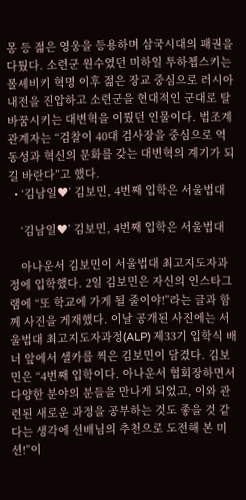몽 등 젊은 영웅을 등용하며 삼국시대의 패권을 다퉜다. 소련군 원수였던 미하일 투하쳅스키는 볼셰비키 혁명 이후 젊은 장교 중심으로 러시아 내전을 진압하고 소련군을 현대적인 군대로 탈바꿈시키는 대변혁을 이뤘던 인물이다. 법조계 관계자는 “검찰이 40대 검사장을 중심으로 역동성과 혁신의 문화를 갖는 대변혁의 계기가 되길 바란다”고 했다.
  • ‘김남일♥’ 김보민, 4번째 입학은 서울법대

    ‘김남일♥’ 김보민, 4번째 입학은 서울법대

    아나운서 김보민이 서울법대 최고지도자과정에 입학했다. 2일 김보민은 자신의 인스타그램에 “또 학교에 가게 될 줄이야!”라는 글과 함께 사진을 게재했다. 이날 공개된 사진에는 서울법대 최고지도자과정(ALP) 제33기 입학식 배너 앞에서 셀카를 찍은 김보민이 담겼다. 김보민은 “4번째 입학이다. 아나운서 협회장하면서 다양한 분야의 분들을 만나게 되었고, 이와 관련된 새로운 과정을 공부하는 것도 좋을 것 같다는 생각에 선배님의 추천으로 도전해 본 미션!”이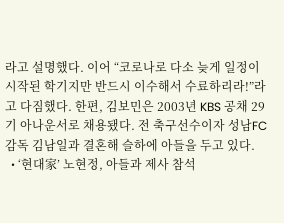라고 설명했다. 이어 “코로나로 다소 늦게 일정이 시작된 학기지만 반드시 이수해서 수료하리라!”라고 다짐했다. 한편, 김보민은 2003년 KBS 공채 29기 아나운서로 채용됐다. 전 축구선수이자 성남FC 감독 김남일과 결혼해 슬하에 아들을 두고 있다.
  • ‘현대家’ 노현정, 아들과 제사 참석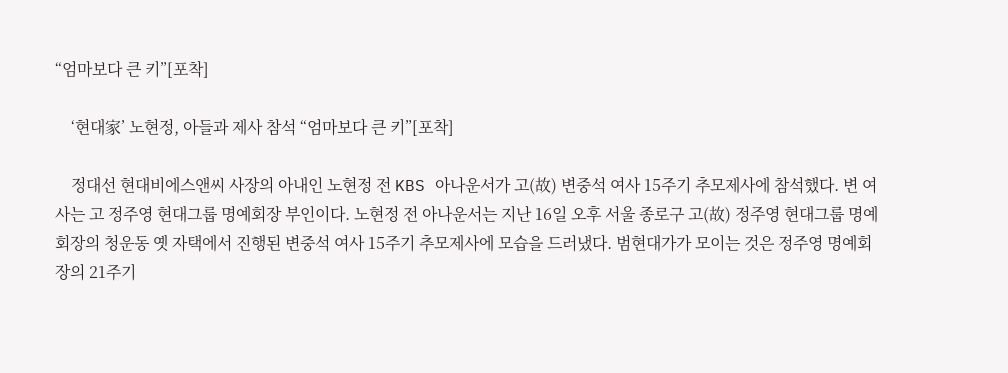“엄마보다 큰 키”[포착]

    ‘현대家’ 노현정, 아들과 제사 참석 “엄마보다 큰 키”[포착]

    정대선 현대비에스앤씨 사장의 아내인 노현정 전 KBS 아나운서가 고(故) 변중석 여사 15주기 추모제사에 참석했다. 변 여사는 고 정주영 현대그룹 명예회장 부인이다. 노현정 전 아나운서는 지난 16일 오후 서울 종로구 고(故) 정주영 현대그룹 명예회장의 청운동 옛 자택에서 진행된 변중석 여사 15주기 추모제사에 모습을 드러냈다. 범현대가가 모이는 것은 정주영 명예회장의 21주기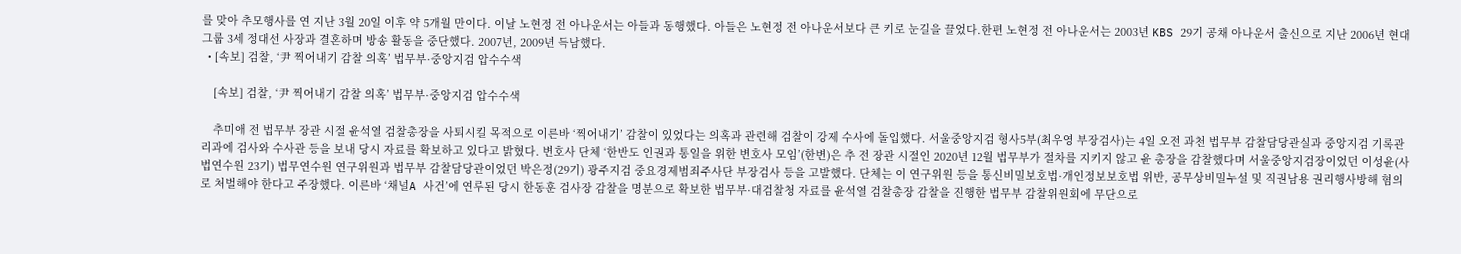를 맞아 추모행사를 연 지난 3월 20일 이후 약 5개월 만이다. 이날 노현정 전 아나운서는 아들과 동행했다. 아들은 노현정 전 아나운서보다 큰 키로 눈길을 끌었다.한편 노현정 전 아나운서는 2003년 KBS 29기 공채 아나운서 출신으로 지난 2006년 현대그룹 3세 정대선 사장과 결혼하며 방송 활동을 중단했다. 2007년, 2009년 득남했다.
  • [속보] 검찰, ‘尹 찍어내기 감찰 의혹’ 법무부·중앙지검 압수수색

    [속보] 검찰, ‘尹 찍어내기 감찰 의혹’ 법무부·중앙지검 압수수색

    추미애 전 법무부 장관 시절 윤석열 검찰총장을 사퇴시킬 목적으로 이른바 ‘찍어내기’ 감찰이 있었다는 의혹과 관련해 검찰이 강제 수사에 돌입했다. 서울중앙지검 형사5부(최우영 부장검사)는 4일 오전 과천 법무부 감찰담당관실과 중앙지검 기록관리과에 검사와 수사관 등을 보내 당시 자료를 확보하고 있다고 밝혔다. 변호사 단체 ‘한반도 인권과 통일을 위한 변호사 모임’(한변)은 추 전 장관 시절인 2020년 12월 법무부가 절차를 지키지 않고 윤 총장을 감찰했다며 서울중앙지검장이었던 이성윤(사법연수원 23기) 법무연수원 연구위원과 법무부 감찰담당관이었던 박은정(29기) 광주지검 중요경제범죄주사단 부장검사 등을 고발했다. 단체는 이 연구위원 등을 통신비밀보호법·개인정보보호법 위반, 공무상비밀누설 및 직권남용 권리행사방해 혐의로 처벌해야 한다고 주장했다. 이른바 ‘채널A 사건’에 연루된 당시 한동훈 검사장 감찰을 명분으로 확보한 법무부·대검찰청 자료를 윤석열 검찰총장 감찰을 진행한 법무부 감찰위원회에 무단으로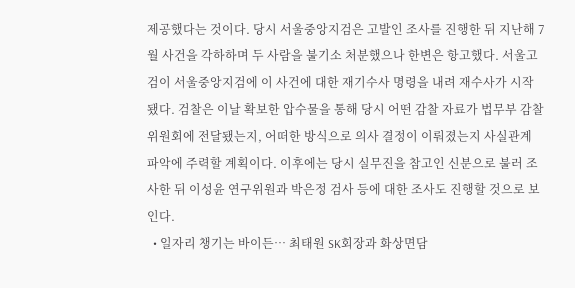제공했다는 것이다. 당시 서울중앙지검은 고발인 조사를 진행한 뒤 지난해 7월 사건을 각하하며 두 사람을 불기소 처분했으나 한변은 항고했다. 서울고검이 서울중앙지검에 이 사건에 대한 재기수사 명령을 내려 재수사가 시작됐다. 검찰은 이날 확보한 압수물을 통해 당시 어떤 감찰 자료가 법무부 감찰위원회에 전달됐는지, 어떠한 방식으로 의사 결정이 이뤄졌는지 사실관계 파악에 주력할 계획이다. 이후에는 당시 실무진을 참고인 신분으로 불러 조사한 뒤 이성윤 연구위원과 박은정 검사 등에 대한 조사도 진행할 것으로 보인다.
  • 일자리 챙기는 바이든… 최태원 SK회장과 화상면담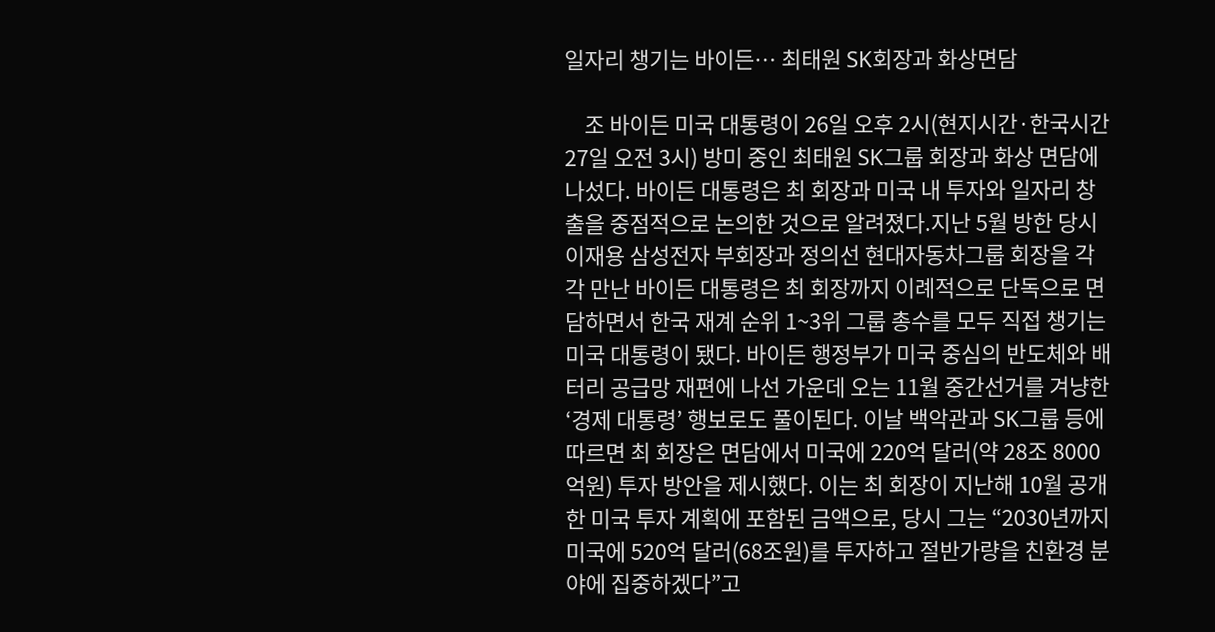일자리 챙기는 바이든… 최태원 SK회장과 화상면담

    조 바이든 미국 대통령이 26일 오후 2시(현지시간·한국시간 27일 오전 3시) 방미 중인 최태원 SK그룹 회장과 화상 면담에 나섰다. 바이든 대통령은 최 회장과 미국 내 투자와 일자리 창출을 중점적으로 논의한 것으로 알려졌다.지난 5월 방한 당시 이재용 삼성전자 부회장과 정의선 현대자동차그룹 회장을 각각 만난 바이든 대통령은 최 회장까지 이례적으로 단독으로 면담하면서 한국 재계 순위 1~3위 그룹 총수를 모두 직접 챙기는 미국 대통령이 됐다. 바이든 행정부가 미국 중심의 반도체와 배터리 공급망 재편에 나선 가운데 오는 11월 중간선거를 겨냥한 ‘경제 대통령’ 행보로도 풀이된다. 이날 백악관과 SK그룹 등에 따르면 최 회장은 면담에서 미국에 220억 달러(약 28조 8000억원) 투자 방안을 제시했다. 이는 최 회장이 지난해 10월 공개한 미국 투자 계획에 포함된 금액으로, 당시 그는 “2030년까지 미국에 520억 달러(68조원)를 투자하고 절반가량을 친환경 분야에 집중하겠다”고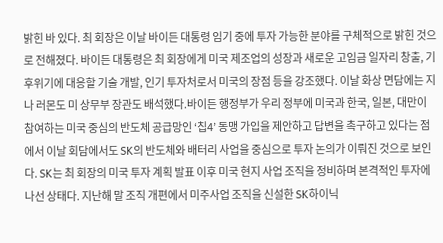밝힌 바 있다. 최 회장은 이날 바이든 대통령 임기 중에 투자 가능한 분야를 구체적으로 밝힌 것으로 전해졌다. 바이든 대통령은 최 회장에게 미국 제조업의 성장과 새로운 고임금 일자리 창출, 기후위기에 대응할 기술 개발, 인기 투자처로서 미국의 장점 등을 강조했다. 이날 화상 면담에는 지나 러몬도 미 상무부 장관도 배석했다.바이든 행정부가 우리 정부에 미국과 한국, 일본, 대만이 참여하는 미국 중심의 반도체 공급망인 ‘칩4’ 동맹 가입을 제안하고 답변을 촉구하고 있다는 점에서 이날 회담에서도 SK의 반도체와 배터리 사업을 중심으로 투자 논의가 이뤄진 것으로 보인다. SK는 최 회장의 미국 투자 계획 발표 이후 미국 현지 사업 조직을 정비하며 본격적인 투자에 나선 상태다. 지난해 말 조직 개편에서 미주사업 조직을 신설한 SK하이닉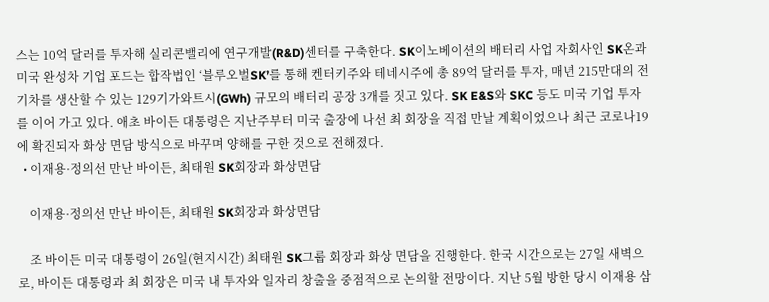스는 10억 달러를 투자해 실리콘밸리에 연구개발(R&D)센터를 구축한다. SK이노베이션의 배터리 사업 자회사인 SK온과 미국 완성차 기업 포드는 합작법인 ‘블루오벌SK’를 통해 켄터키주와 테네시주에 총 89억 달러를 투자, 매년 215만대의 전기차를 생산할 수 있는 129기가와트시(GWh) 규모의 배터리 공장 3개를 짓고 있다. SK E&S와 SKC 등도 미국 기업 투자를 이어 가고 있다. 애초 바이든 대통령은 지난주부터 미국 출장에 나선 최 회장을 직접 만날 계획이었으나 최근 코로나19에 확진되자 화상 면담 방식으로 바꾸며 양해를 구한 것으로 전해졌다.
  • 이재용·정의선 만난 바이든, 최태원 SK회장과 화상면담

    이재용·정의선 만난 바이든, 최태원 SK회장과 화상면담

    조 바이든 미국 대통령이 26일(현지시간) 최태원 SK그룹 회장과 화상 면담을 진행한다. 한국 시간으로는 27일 새벽으로, 바이든 대통령과 최 회장은 미국 내 투자와 일자리 창출을 중점적으로 논의할 전망이다. 지난 5월 방한 당시 이재용 삼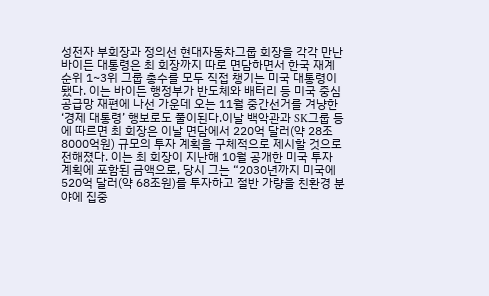성전자 부회장과 정의선 현대자동차그룹 회장을 각각 만난 바이든 대통령은 최 회장까지 따로 면담하면서 한국 재계 순위 1~3위 그룹 총수를 모두 직접 챙기는 미국 대통령이 됐다. 이는 바이든 행정부가 반도체와 배터리 등 미국 중심 공급망 재편에 나선 가운데 오는 11월 중간선거를 겨냥한 ‘경제 대통령’ 행보로도 풀이된다.이날 백악관과 SK그룹 등에 따르면 최 회장은 이날 면담에서 220억 달러(약 28조 8000억원) 규모의 투자 계획을 구체적으로 제시할 것으로 전해졌다. 이는 최 회장이 지난해 10월 공개한 미국 투자 계획에 포함된 금액으로, 당시 그는 “2030년까지 미국에 520억 달러(약 68조원)를 투자하고 절반 가량을 친환경 분야에 집중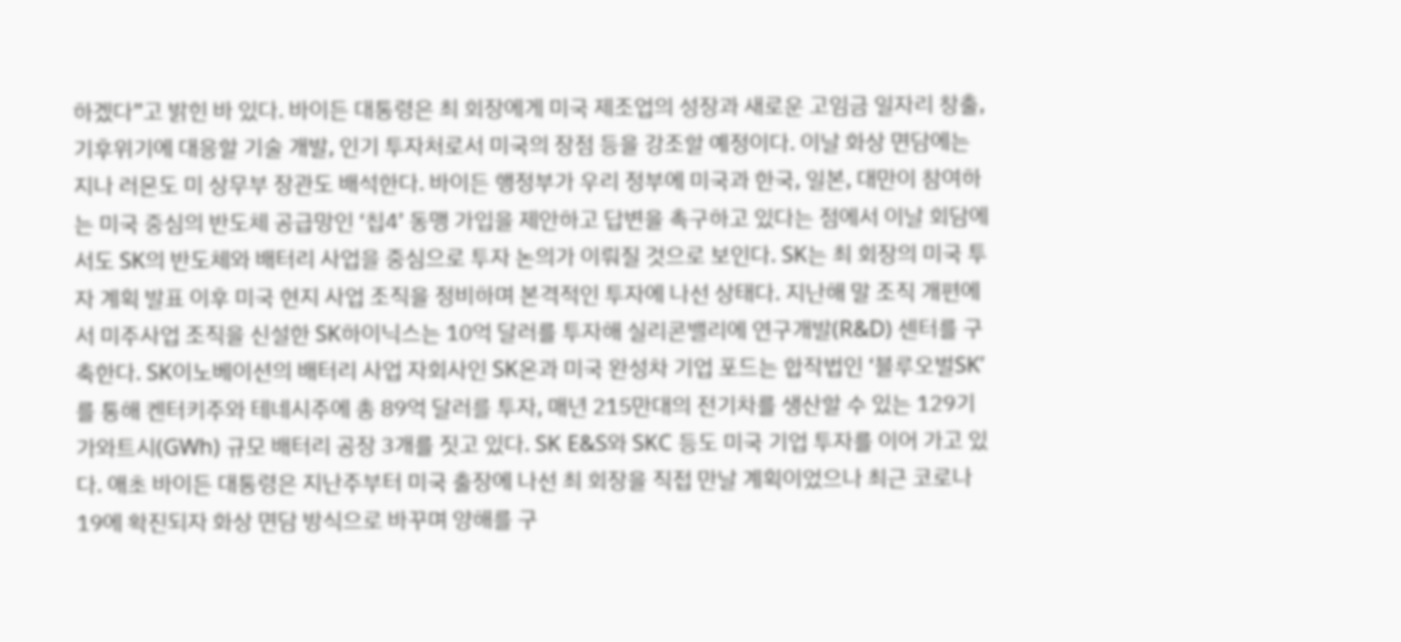하겠다”고 밝힌 바 있다. 바이든 대통령은 최 회장에게 미국 제조업의 성장과 새로운 고임금 일자리 창출, 기후위기에 대응할 기술 개발, 인기 투자처로서 미국의 장점 등을 강조할 예정이다. 이날 화상 면담에는 지나 러몬도 미 상무부 장관도 배석한다. 바이든 행정부가 우리 정부에 미국과 한국, 일본, 대만이 참여하는 미국 중심의 반도체 공급망인 ‘칩4’ 동맹 가입을 제안하고 답변을 촉구하고 있다는 점에서 이날 회담에서도 SK의 반도체와 배터리 사업을 중심으로 투자 논의가 이뤄질 것으로 보인다. SK는 최 회장의 미국 투자 계획 발표 이후 미국 현지 사업 조직을 정비하며 본격적인 투자에 나선 상태다. 지난해 말 조직 개편에서 미주사업 조직을 신설한 SK하이닉스는 10억 달러를 투자해 실리콘밸리에 연구개발(R&D) 센터를 구축한다. SK이노베이션의 배터리 사업 자회사인 SK온과 미국 완성차 기업 포드는 합작법인 ‘블루오벌SK’를 통해 켄터키주와 테네시주에 총 89억 달러를 투자, 매년 215만대의 전기차를 생산할 수 있는 129기가와트시(GWh) 규모 배터리 공장 3개를 짓고 있다. SK E&S와 SKC 등도 미국 기업 투자를 이어 가고 있다. 애초 바이든 대통령은 지난주부터 미국 출장에 나선 최 회장을 직접 만날 계획이었으나 최근 코로나19에 확진되자 화상 면담 방식으로 바꾸며 양해를 구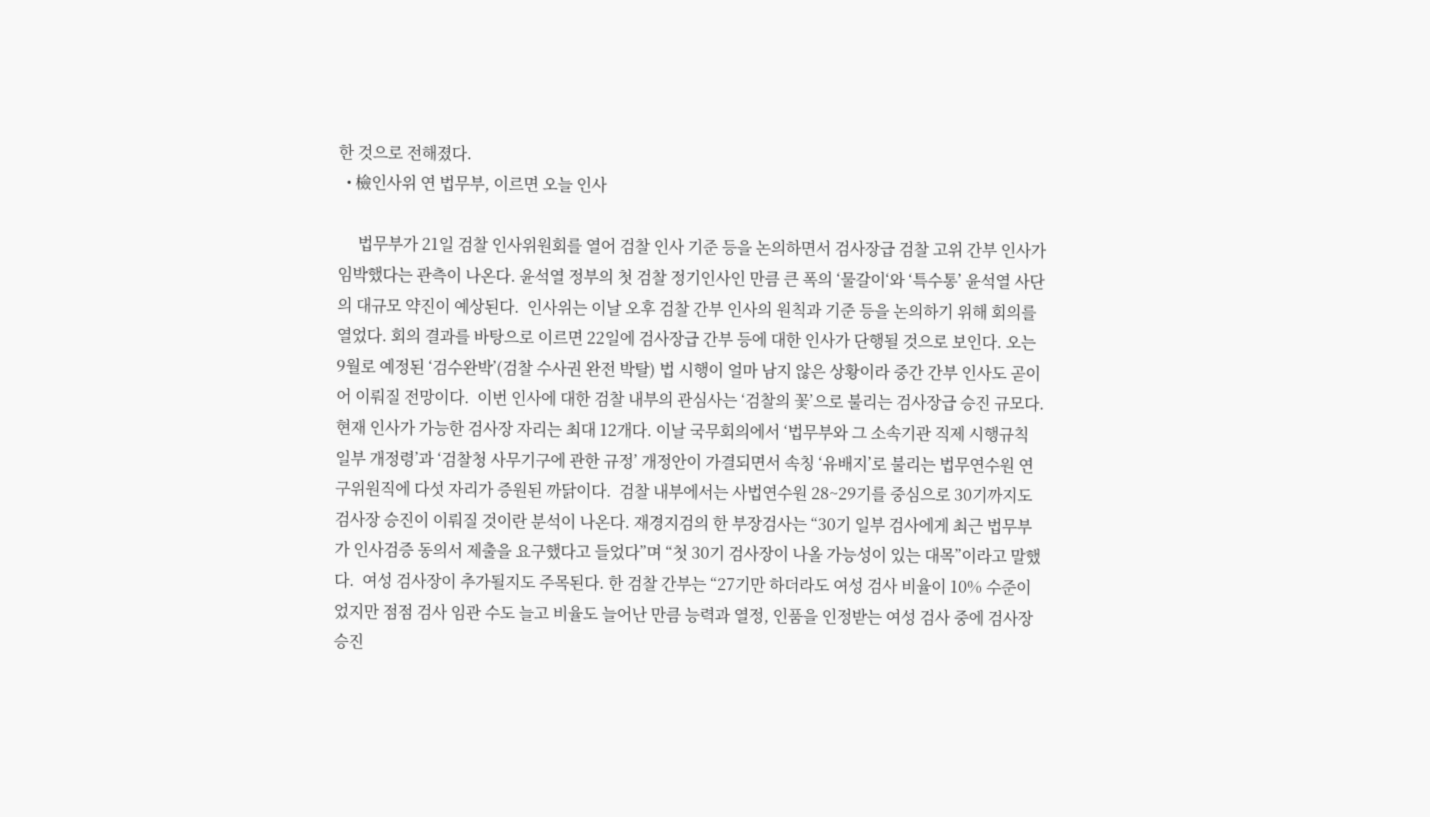한 것으로 전해졌다.
  • 檢인사위 연 법무부, 이르면 오늘 인사

     법무부가 21일 검찰 인사위원회를 열어 검찰 인사 기준 등을 논의하면서 검사장급 검찰 고위 간부 인사가 임박했다는 관측이 나온다. 윤석열 정부의 첫 검찰 정기인사인 만큼 큰 폭의 ‘물갈이‘와 ‘특수통’ 윤석열 사단의 대규모 약진이 예상된다.  인사위는 이날 오후 검찰 간부 인사의 원칙과 기준 등을 논의하기 위해 회의를 열었다. 회의 결과를 바탕으로 이르면 22일에 검사장급 간부 등에 대한 인사가 단행될 것으로 보인다. 오는 9월로 예정된 ‘검수완박’(검찰 수사권 완전 박탈) 법 시행이 얼마 남지 않은 상황이라 중간 간부 인사도 곧이어 이뤄질 전망이다.  이번 인사에 대한 검찰 내부의 관심사는 ‘검찰의 꽃’으로 불리는 검사장급 승진 규모다. 현재 인사가 가능한 검사장 자리는 최대 12개다. 이날 국무회의에서 ‘법무부와 그 소속기관 직제 시행규칙 일부 개정령’과 ‘검찰청 사무기구에 관한 규정’ 개정안이 가결되면서 속칭 ‘유배지’로 불리는 법무연수원 연구위원직에 다섯 자리가 증원된 까닭이다.  검찰 내부에서는 사법연수원 28~29기를 중심으로 30기까지도 검사장 승진이 이뤄질 것이란 분석이 나온다. 재경지검의 한 부장검사는 “30기 일부 검사에게 최근 법무부가 인사검증 동의서 제출을 요구했다고 들었다”며 “첫 30기 검사장이 나올 가능성이 있는 대목”이라고 말했다.  여성 검사장이 추가될지도 주목된다. 한 검찰 간부는 “27기만 하더라도 여성 검사 비율이 10% 수준이었지만 점점 검사 임관 수도 늘고 비율도 늘어난 만큼 능력과 열정, 인품을 인정받는 여성 검사 중에 검사장 승진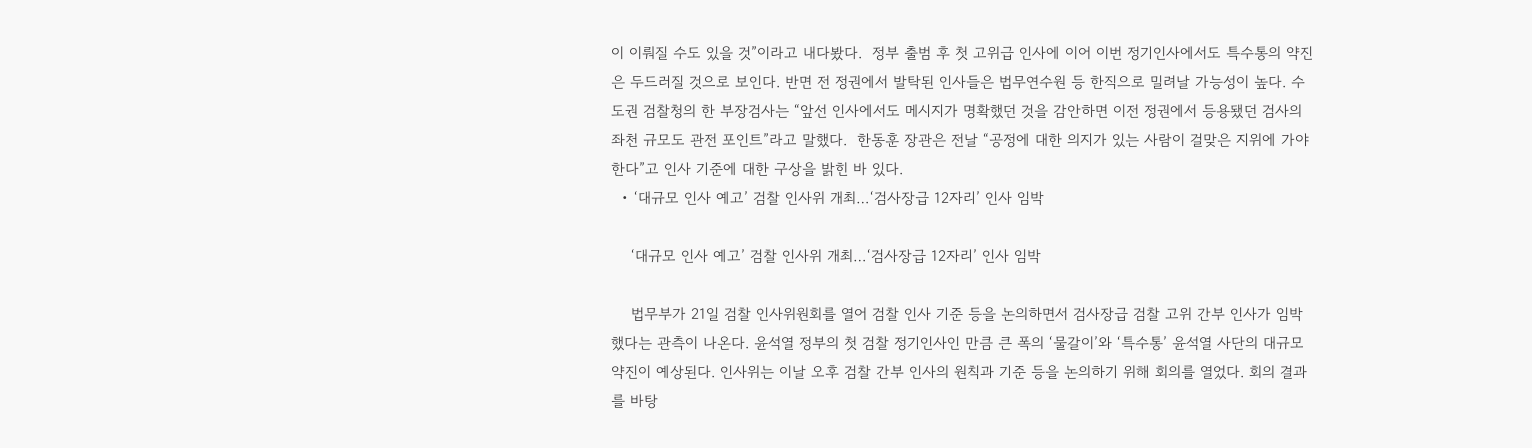이 이뤄질 수도 있을 것”이라고 내다봤다.  정부 출범 후 첫 고위급 인사에 이어 이번 정기인사에서도 특수통의 약진은 두드러질 것으로 보인다. 반면 전 정권에서 발탁된 인사들은 법무연수원 등 한직으로 밀려날 가능성이 높다. 수도권 검찰청의 한 부장검사는 “앞선 인사에서도 메시지가 명확했던 것을 감안하면 이전 정권에서 등용됐던 검사의 좌천 규모도 관전 포인트”라고 말했다.  한동훈 장관은 전날 “공정에 대한 의지가 있는 사람이 걸맞은 지위에 가야 한다”고 인사 기준에 대한 구상을 밝힌 바 있다.
  • ‘대규모 인사 예고’ 검찰 인사위 개최…‘검사장급 12자리’ 인사 임박

    ‘대규모 인사 예고’ 검찰 인사위 개최…‘검사장급 12자리’ 인사 임박

    법무부가 21일 검찰 인사위원회를 열어 검찰 인사 기준 등을 논의하면서 검사장급 검찰 고위 간부 인사가 임박했다는 관측이 나온다. 윤석열 정부의 첫 검찰 정기인사인 만큼 큰 폭의 ‘물갈이’와 ‘특수통’ 윤석열 사단의 대규모 약진이 예상된다. 인사위는 이날 오후 검찰 간부 인사의 원칙과 기준 등을 논의하기 위해 회의를 열었다. 회의 결과를 바탕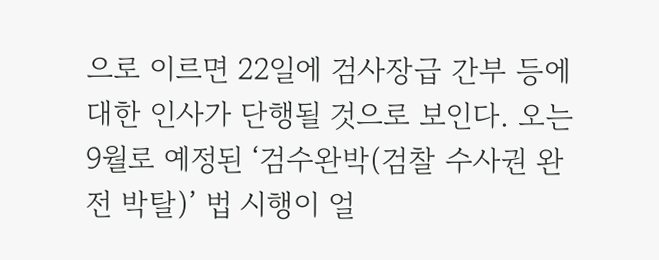으로 이르면 22일에 검사장급 간부 등에 대한 인사가 단행될 것으로 보인다. 오는 9월로 예정된 ‘검수완박(검찰 수사권 완전 박탈)’ 법 시행이 얼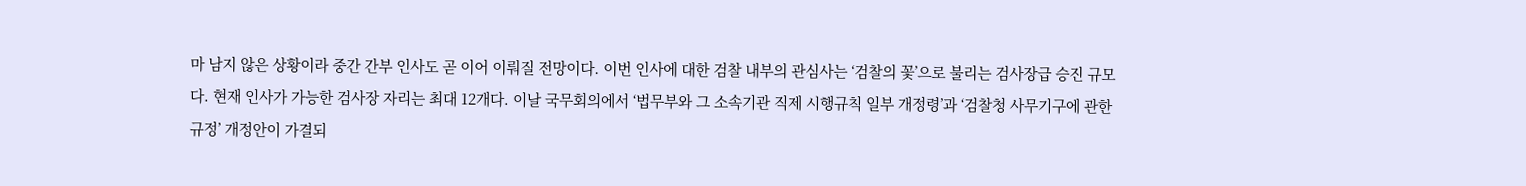마 남지 않은 상황이라 중간 간부 인사도 곧 이어 이뤄질 전망이다. 이번 인사에 대한 검찰 내부의 관심사는 ‘검찰의 꽃’으로 불리는 검사장급 승진 규모다. 현재 인사가 가능한 검사장 자리는 최대 12개다. 이날 국무회의에서 ‘법무부와 그 소속기관 직제 시행규칙 일부 개정령’과 ‘검찰청 사무기구에 관한 규정’ 개정안이 가결되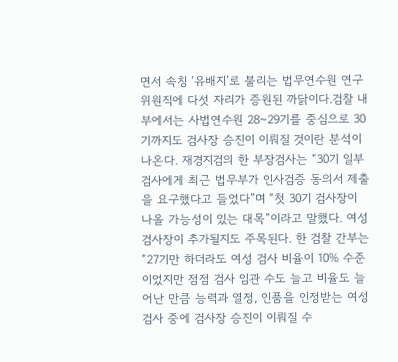면서 속칭 ‘유배지’로 불리는 법무연수원 연구위원직에 다섯 자리가 증원된 까닭이다.검찰 내부에서는 사법연수원 28~29기를 중심으로 30기까지도 검사장 승진이 이뤄질 것이란 분석이 나온다. 재경지검의 한 부장검사는 “30기 일부 검사에게 최근 법무부가 인사검증 동의서 제출을 요구했다고 들었다”며 “첫 30기 검사장이 나올 가능성이 있는 대목”이라고 말했다. 여성 검사장이 추가될지도 주목된다. 한 검찰 간부는 “27기만 하더라도 여성 검사 비율이 10% 수준이었지만 점점 검사 임관 수도 늘고 비율도 늘어난 만큼 능력과 열정, 인품을 인정받는 여성 검사 중에 검사장 승진이 이뤄질 수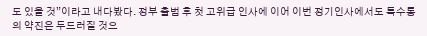도 있을 것”이라고 내다봤다. 정부 출범 후 첫 고위급 인사에 이어 이번 정기인사에서도 특수통의 약진은 두드러질 것으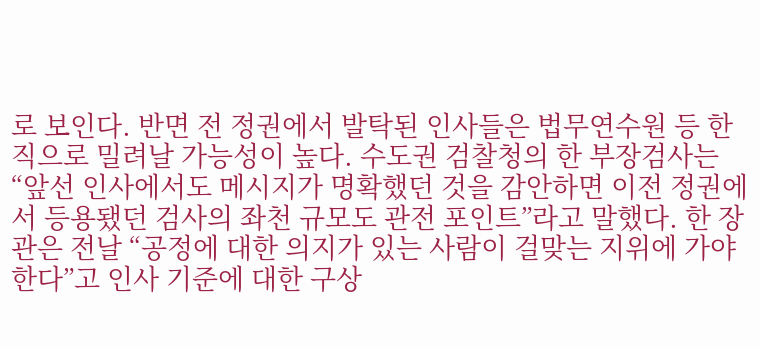로 보인다. 반면 전 정권에서 발탁된 인사들은 법무연수원 등 한직으로 밀려날 가능성이 높다. 수도권 검찰청의 한 부장검사는 “앞선 인사에서도 메시지가 명확했던 것을 감안하면 이전 정권에서 등용됐던 검사의 좌천 규모도 관전 포인트”라고 말했다. 한 장관은 전날 “공정에 대한 의지가 있는 사람이 걸맞는 지위에 가야한다”고 인사 기준에 대한 구상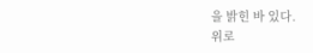을 밝힌 바 있다.
위로